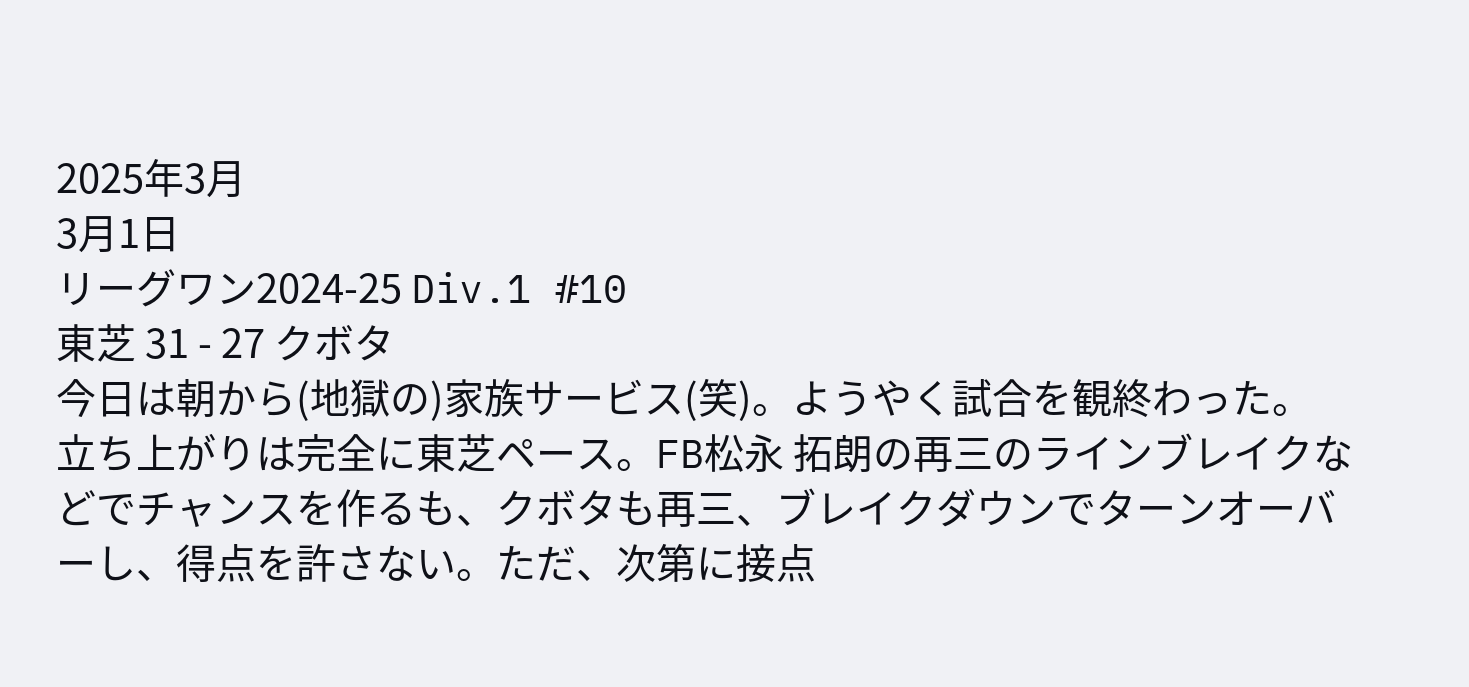2025年3月
3月1日
リーグワン2024-25 Div.1 #10
東芝 31 - 27 クボタ
今日は朝から(地獄の)家族サービス(笑)。ようやく試合を観終わった。
立ち上がりは完全に東芝ペース。FB松永 拓朗の再三のラインブレイクなどでチャンスを作るも、クボタも再三、ブレイクダウンでターンオーバーし、得点を許さない。ただ、次第に接点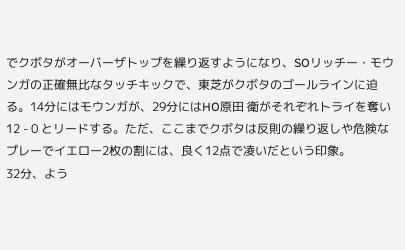でクボタがオーバーザトップを繰り返すようになり、SOリッチー・モウンガの正確無比なタッチキックで、東芝がクボタのゴールラインに迫る。14分にはモウンガが、29分にはHO原田 衛がそれぞれトライを奪い 12 - 0 とリードする。ただ、ここまでクボタは反則の繰り返しや危険なプレーでイエロー2枚の割には、良く12点で凌いだという印象。
32分、よう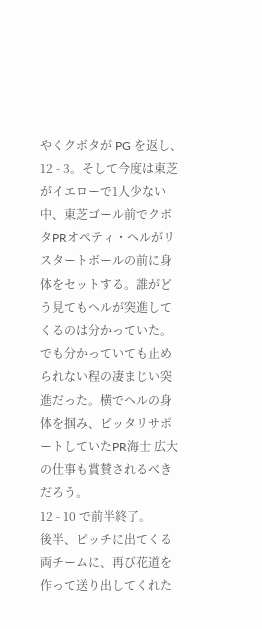やくクボタが PG を返し、12 - 3。そして今度は東芝がイエローで1人少ない中、東芝ゴール前でクボタPRオペティ・ヘルがリスタートボールの前に身体をセットする。誰がどう見てもヘルが突進してくるのは分かっていた。でも分かっていても止められない程の凄まじい突進だった。横でヘルの身体を掴み、ピッタリサポートしていたPR海士 広大の仕事も賞賛されるべきだろう。
12 - 10 で前半終了。
後半、ピッチに出てくる両チームに、再び花道を作って送り出してくれた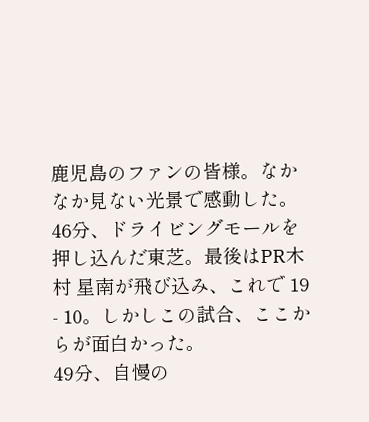鹿児島のファンの皆様。なかなか見ない光景で感動した。
46分、ドライビングモールを押し込んだ東芝。最後はPR木村 星南が飛び込み、これで 19 - 10。しかしこの試合、ここからが面白かった。
49分、自慢の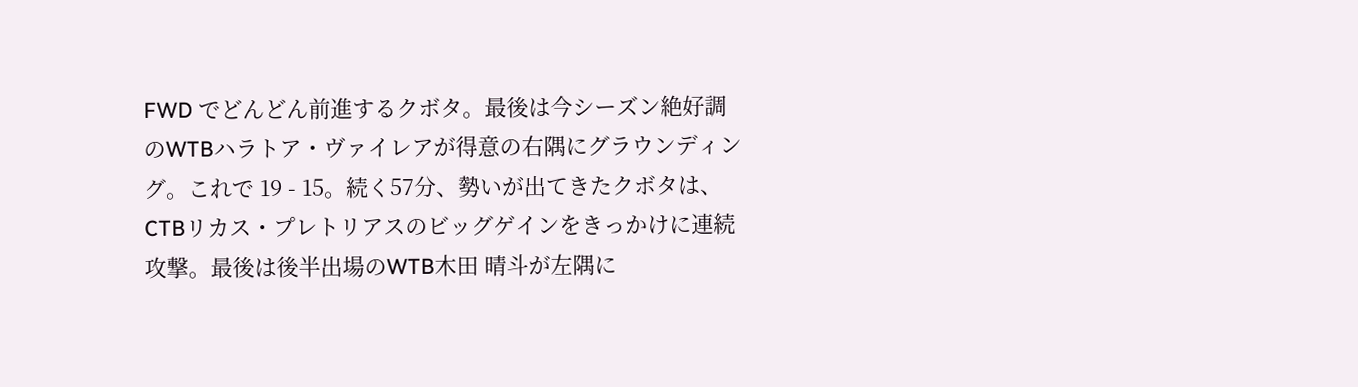FWD でどんどん前進するクボタ。最後は今シーズン絶好調のWTBハラトア・ヴァイレアが得意の右隅にグラウンディング。これで 19 - 15。続く57分、勢いが出てきたクボタは、CTBリカス・プレトリアスのビッグゲインをきっかけに連続攻撃。最後は後半出場のWTB木田 晴斗が左隅に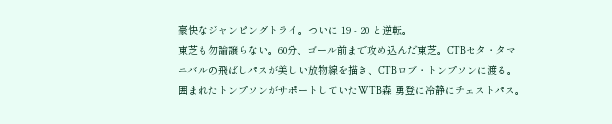豪快なジャンピングトライ。ついに 19 - 20 と逆転。
東芝も勿論譲らない。60分、ゴール前まで攻め込んだ東芝。CTBセタ・タマニバルの飛ばしパスが美しい放物線を描き、CTBロブ・トンプソンに渡る。囲まれたトンプソンがサポートしていたWTB森 勇登に冷静にチェストパス。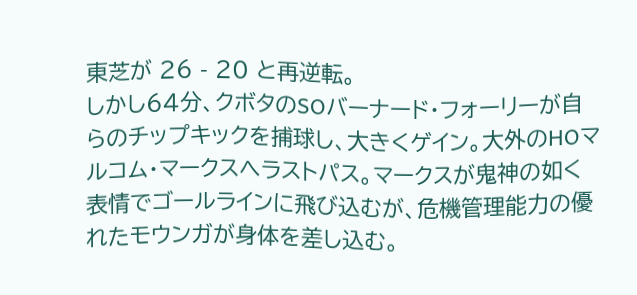東芝が 26 - 20 と再逆転。
しかし64分、クボタのSOバーナード・フォーリーが自らのチップキックを捕球し、大きくゲイン。大外のHOマルコム・マークスへラストパス。マークスが鬼神の如く表情でゴールラインに飛び込むが、危機管理能力の優れたモウンガが身体を差し込む。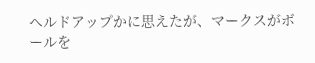ヘルドアップかに思えたが、マークスがボールを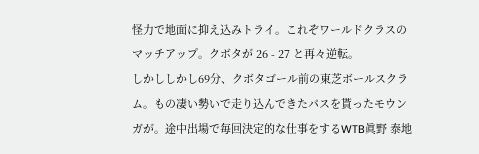怪力で地面に抑え込みトライ。これぞワールドクラスのマッチアップ。クボタが 26 - 27 と再々逆転。
しかししかし69分、クボタゴール前の東芝ボールスクラム。もの凄い勢いで走り込んできたパスを貰ったモウンガが。途中出場で毎回決定的な仕事をするWTB眞野 泰地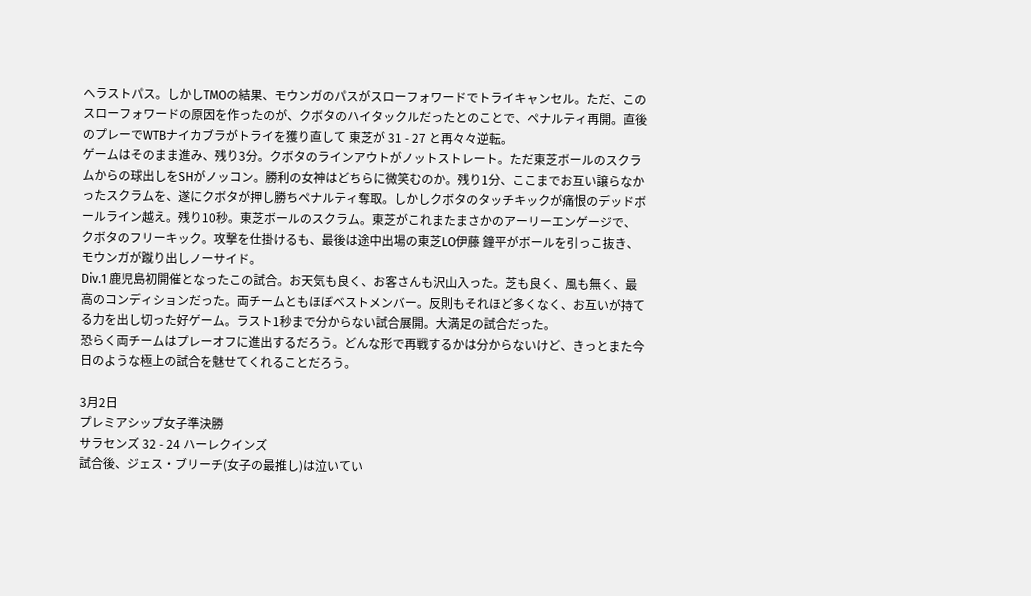へラストパス。しかしTMOの結果、モウンガのパスがスローフォワードでトライキャンセル。ただ、このスローフォワードの原因を作ったのが、クボタのハイタックルだったとのことで、ペナルティ再開。直後のプレーでWTBナイカブラがトライを獲り直して 東芝が 31 - 27 と再々々逆転。
ゲームはそのまま進み、残り3分。クボタのラインアウトがノットストレート。ただ東芝ボールのスクラムからの球出しをSHがノッコン。勝利の女神はどちらに微笑むのか。残り1分、ここまでお互い譲らなかったスクラムを、遂にクボタが押し勝ちペナルティ奪取。しかしクボタのタッチキックが痛恨のデッドボールライン越え。残り10秒。東芝ボールのスクラム。東芝がこれまたまさかのアーリーエンゲージで、クボタのフリーキック。攻撃を仕掛けるも、最後は途中出場の東芝LO伊藤 鐘平がボールを引っこ抜き、モウンガが蹴り出しノーサイド。
Div.1 鹿児島初開催となったこの試合。お天気も良く、お客さんも沢山入った。芝も良く、風も無く、最高のコンディションだった。両チームともほぼベストメンバー。反則もそれほど多くなく、お互いが持てる力を出し切った好ゲーム。ラスト1秒まで分からない試合展開。大満足の試合だった。
恐らく両チームはプレーオフに進出するだろう。どんな形で再戦するかは分からないけど、きっとまた今日のような極上の試合を魅せてくれることだろう。

3月2日
プレミアシップ女子準決勝
サラセンズ 32 - 24 ハーレクインズ
試合後、ジェス・ブリーチ(女子の最推し)は泣いてい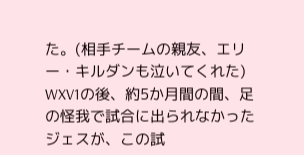た。(相手チームの親友、エリー・キルダンも泣いてくれた)
WXV1の後、約5か月間の間、足の怪我で試合に出られなかったジェスが、この試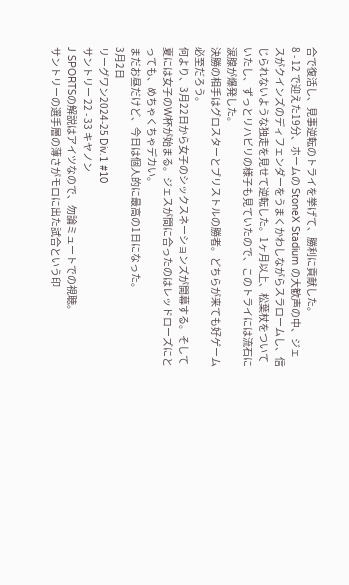合で復活し、見事逆転のトライを挙げて、勝利に貢献した。
8 - 12 で迎えた19分、ホームの StoneX Stadium の大歓声の中、ジェスがクインズのディフェンダーをうまくかわしながらスラロームし、信じられないような独走を見せて逆転した。1ヶ月以上、松葉杖をついていたし、ずっとリハビリの様子も見ていたので、このトライには流石に涙腺が爆発した。
決勝の相手はグロスターとブリストルの勝者。どちらが来ても好ゲーム必至だろう。
何より、3月22日から女子のシックスネーションズが開幕する。そして夏には女子のW杯が始まる。ジェスが間に合ったのはレッドローズにとっても、めちゃくちゃデカい。
まだお昼だけど、今日は個人的に最高の1日になった。
3月2日
リーグワン2024-25 Div.1 #10
サントリー 22 - 33 キヤノン
J SPORTSの解説はアイツなので、勿論ミュートでの視聴。
サントリーの選手層の薄さがモロに出た試合という印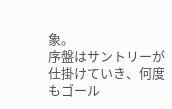象。
序盤はサントリーが仕掛けていき、何度もゴール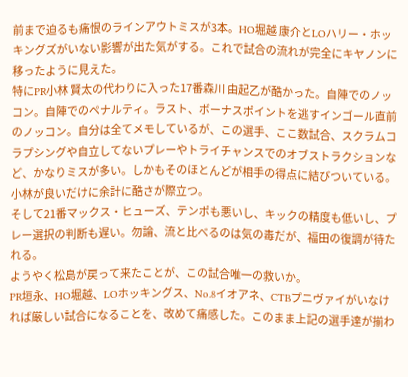前まで迫るも痛恨のラインアウトミスが3本。HO堀越 康介とLOハリー・ホッキングズがいない影響が出た気がする。これで試合の流れが完全にキヤノンに移ったように見えた。
特にPR小林 賢太の代わりに入った17番森川 由起乙が酷かった。自陣でのノッコン。自陣でのペナルティ。ラスト、ボーナスポイントを逃すインゴール直前のノッコン。自分は全てメモしているが、この選手、ここ数試合、スクラムコラプシングや自立してないプレーやトライチャンスでのオブストラクションなど、かなりミスが多い。しかもそのほとんどが相手の得点に結びついている。小林が良いだけに余計に酷さが際立つ。
そして21番マックス・ヒューズ、テンポも悪いし、キックの精度も低いし、プレー選択の判断も遅い。勿論、流と比べるのは気の毒だが、福田の復調が待たれる。
ようやく松島が戻って来たことが、この試合唯一の救いか。
PR垣永、HO堀越、LOホッキングス、No.8イオアネ、CTBプニヴァイがいなければ厳しい試合になることを、改めて痛感した。このまま上記の選手達が揃わ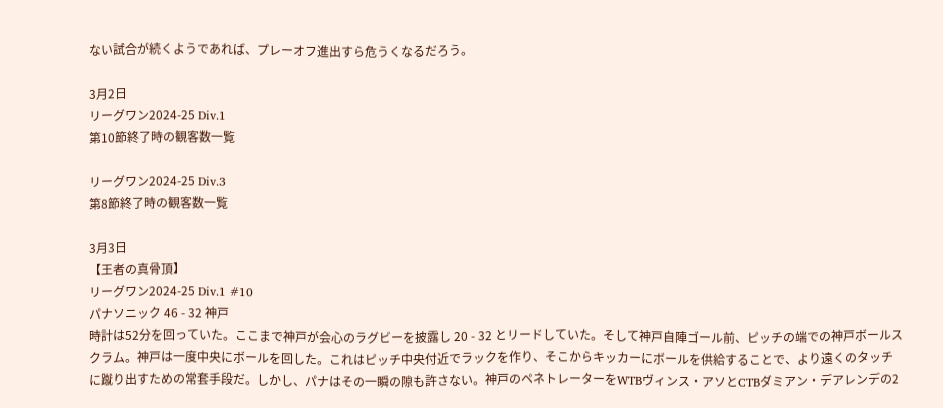ない試合が続くようであれば、プレーオフ進出すら危うくなるだろう。

3月2日
リーグワン2024-25 Div.1
第10節終了時の観客数一覧

リーグワン2024-25 Div.3
第8節終了時の観客数一覧

3月3日
【王者の真骨頂】
リーグワン2024-25 Div.1 #10
パナソニック 46 - 32 神戸
時計は52分を回っていた。ここまで神戸が会心のラグビーを披露し 20 - 32 とリードしていた。そして神戸自陣ゴール前、ピッチの端での神戸ボールスクラム。神戸は一度中央にボールを回した。これはピッチ中央付近でラックを作り、そこからキッカーにボールを供給することで、より遠くのタッチに蹴り出すための常套手段だ。しかし、パナはその一瞬の隙も許さない。神戸のペネトレーターをWTBヴィンス・アソとCTBダミアン・デアレンデの2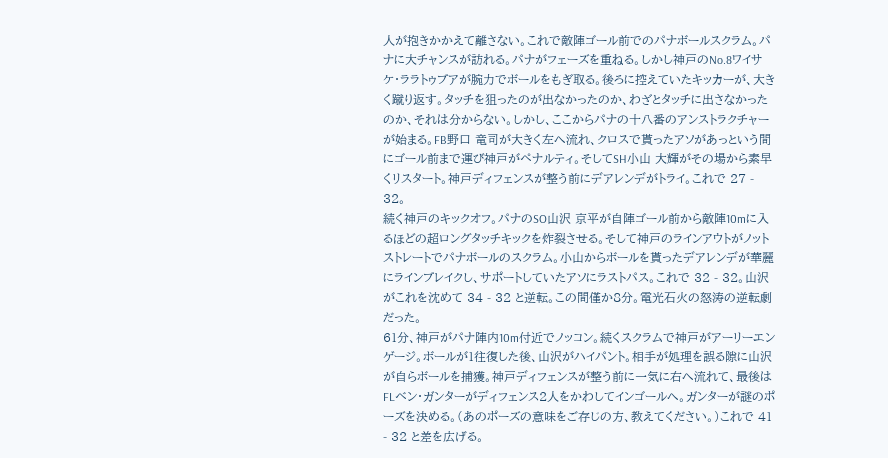人が抱きかかえて離さない。これで敵陣ゴール前でのパナボールスクラム。パナに大チャンスが訪れる。パナがフェーズを重ねる。しかし神戸のNo.8ワイサケ・ララトゥブアが腕力でボールをもぎ取る。後ろに控えていたキッカーが、大きく蹴り返す。タッチを狙ったのが出なかったのか、わざとタッチに出さなかったのか、それは分からない。しかし、ここからパナの十八番のアンストラクチャーが始まる。FB野口 竜司が大きく左へ流れ、クロスで貰ったアソがあっという間にゴール前まで運び神戸がペナルティ。そしてSH小山 大輝がその場から素早くリスタート。神戸ディフェンスが整う前にデアレンデがトライ。これで 27 - 32。
続く神戸のキックオフ。パナのSO山沢 京平が自陣ゴール前から敵陣10mに入るほどの超ロングタッチキックを炸裂させる。そして神戸のラインアウトがノットストレートでパナボールのスクラム。小山からボールを貰ったデアレンデが華麗にラインブレイクし、サポートしていたアソにラストパス。これで 32 - 32。山沢がこれを沈めて 34 - 32 と逆転。この間僅か8分。電光石火の怒涛の逆転劇だった。
61分、神戸がパナ陣内10m付近でノッコン。続くスクラムで神戸がアーリーエンゲージ。ボールが1往復した後、山沢がハイパント。相手が処理を誤る隙に山沢が自らボールを捕獲。神戸ディフェンスが整う前に一気に右へ流れて、最後はFLベン・ガンターがディフェンス2人をかわしてインゴールへ。ガンターが謎のポーズを決める。(あのポーズの意味をご存じの方、教えてください。)これで 41 - 32 と差を広げる。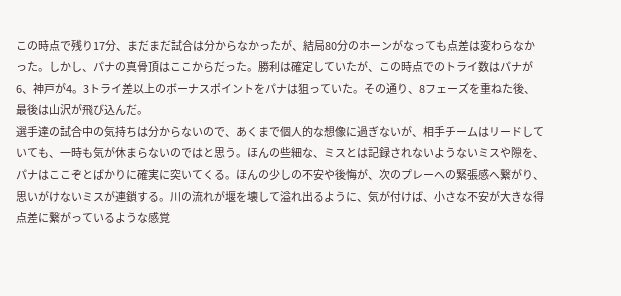この時点で残り17分、まだまだ試合は分からなかったが、結局80分のホーンがなっても点差は変わらなかった。しかし、パナの真骨頂はここからだった。勝利は確定していたが、この時点でのトライ数はパナが6、神戸が4。3トライ差以上のボーナスポイントをパナは狙っていた。その通り、8フェーズを重ねた後、最後は山沢が飛び込んだ。
選手達の試合中の気持ちは分からないので、あくまで個人的な想像に過ぎないが、相手チームはリードしていても、一時も気が休まらないのではと思う。ほんの些細な、ミスとは記録されないようないミスや隙を、パナはここぞとばかりに確実に突いてくる。ほんの少しの不安や後悔が、次のプレーへの緊張感へ繋がり、思いがけないミスが連鎖する。川の流れが堰を壊して溢れ出るように、気が付けば、小さな不安が大きな得点差に繋がっているような感覚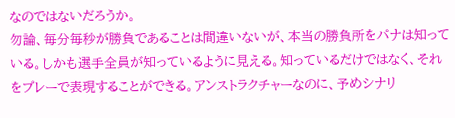なのではないだろうか。
勿論、毎分毎秒が勝負であることは間違いないが、本当の勝負所をパナは知っている。しかも選手全員が知っているように見える。知っているだけではなく、それをプレーで表現することができる。アンストラクチャーなのに、予めシナリ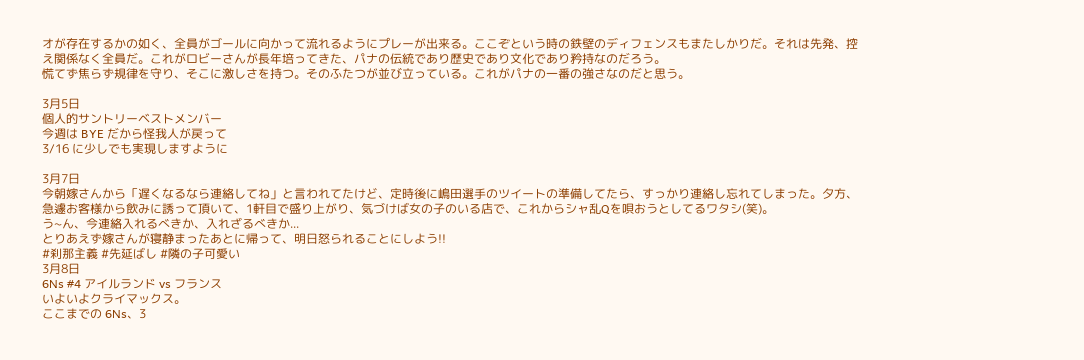オが存在するかの如く、全員がゴールに向かって流れるようにプレーが出来る。ここぞという時の鉄壁のディフェンスもまたしかりだ。それは先発、控え関係なく全員だ。これがロビーさんが長年培ってきた、パナの伝統であり歴史であり文化であり矜持なのだろう。
慌てず焦らず規律を守り、そこに激しさを持つ。そのふたつが並び立っている。これがパナの一番の強さなのだと思う。

3月5日
個人的サントリーベストメンバー
今週は BYE だから怪我人が戻って
3/16 に少しでも実現しますように

3月7日
今朝嫁さんから「遅くなるなら連絡してね」と言われてたけど、定時後に嶋田選手のツイートの準備してたら、すっかり連絡し忘れてしまった。夕方、急遽お客様から飲みに誘って頂いて、1軒目で盛り上がり、気づけば女の子のいる店で、これからシャ乱Qを唄おうとしてるワタシ(笑)。
う~ん、今連絡入れるべきか、入れざるべきか...
とりあえず嫁さんが寝静まったあとに帰って、明日怒られることにしよう!!
#刹那主義 #先延ばし #隣の子可愛い
3月8日
6Ns #4 アイルランド vs フランス
いよいよクライマックス。
ここまでの 6Ns、3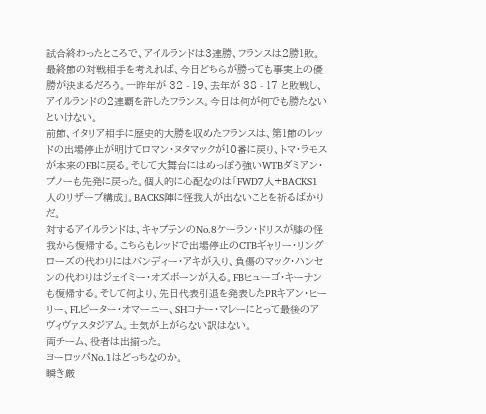試合終わったところで、アイルランドは3連勝、フランスは2勝1敗。最終節の対戦相手を考えれば、今日どちらが勝っても事実上の優勝が決まるだろう。一昨年が 32 - 19、去年が 38 - 17 と敗戦し、アイルランドの2連覇を許したフランス。今日は何が何でも勝たないといけない。
前節、イタリア相手に歴史的大勝を収めたフランスは、第1節のレッドの出場停止が明けてロマン・ヌタマックが10番に戻り、トマ・ラモスが本来のFBに戻る。そして大舞台にはめっぽう強いWTBダミアン・プノーも先発に戻った。個人的に心配なのは「FWD7人+BACKS1人のリザーブ構成」。BACKS陣に怪我人が出ないことを祈るばかりだ。
対するアイルランドは、キャプテンのNo.8ケーラン・ドリスが膝の怪我から復帰する。こちらもレッドで出場停止のCTBギャリー・リングローズの代わりにはバンディー・アキが入り、負傷のマック・ハンセンの代わりはジェイミー・オズボーンが入る。FBヒューゴ・キーナンも復帰する。そして何より、先日代表引退を発表したPRキアン・ヒーリー、FLピーター・オマーニー、SHコナー・マレーにとって最後のアヴィヴァスタジアム。士気が上がらない訳はない。
両チーム、役者は出揃った。
ヨーロッパNo.1はどっちなのか。
瞬き厳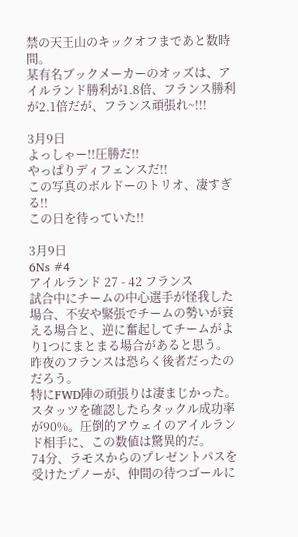禁の天王山のキックオフまであと数時間。
某有名ブックメーカーのオッズは、アイルランド勝利が1.8倍、フランス勝利が2.1倍だが、フランス頑張れ~!!!

3月9日
よっしゃー!!圧勝だ!!
やっぱりディフェンスだ!!
この写真のボルドーのトリオ、凄すぎる!!
この日を待っていた!!

3月9日
6Ns #4
アイルランド 27 - 42 フランス
試合中にチームの中心選手が怪我した場合、不安や緊張でチームの勢いが衰える場合と、逆に奮起してチームがより1つにまとまる場合があると思う。
昨夜のフランスは恐らく後者だったのだろう。
特にFWD陣の頑張りは凄まじかった。スタッツを確認したらタックル成功率が90%。圧倒的アウェイのアイルランド相手に、この数値は驚異的だ。
74分、ラモスからのプレゼントパスを受けたプノーが、仲間の待つゴールに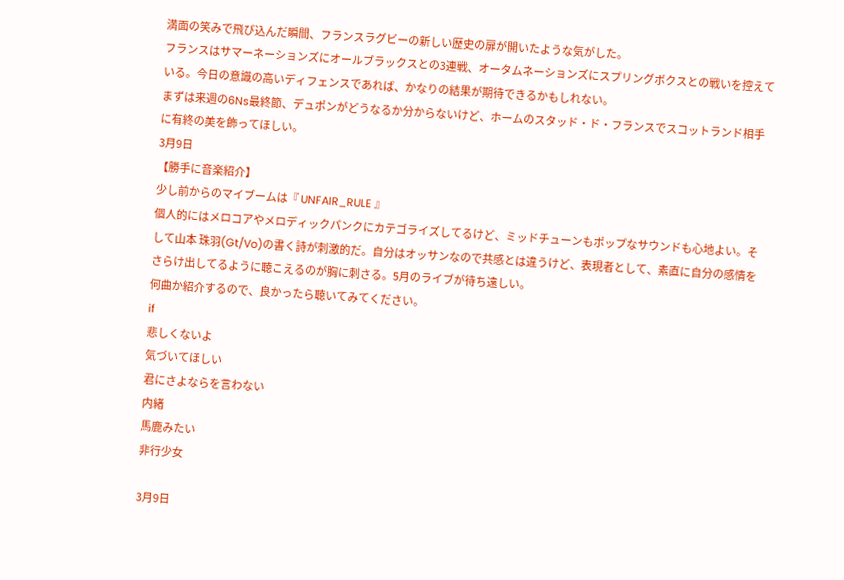満面の笑みで飛び込んだ瞬間、フランスラグビーの新しい歴史の扉が開いたような気がした。
フランスはサマーネーションズにオールブラックスとの3連戦、オータムネーションズにスプリングボクスとの戦いを控えている。今日の意識の高いディフェンスであれば、かなりの結果が期待できるかもしれない。
まずは来週の6Ns最終節、デュポンがどうなるか分からないけど、ホームのスタッド・ド・フランスでスコットランド相手に有終の美を飾ってほしい。
3月9日
【勝手に音楽紹介】
少し前からのマイブームは『 UNFAIR_RULE 』
個人的にはメロコアやメロディックパンクにカテゴライズしてるけど、ミッドチューンもポップなサウンドも心地よい。そして山本 珠羽(Gt/Vo)の書く詩が刺激的だ。自分はオッサンなので共感とは違うけど、表現者として、素直に自分の感情をさらけ出してるように聴こえるのが胸に刺さる。5月のライブが待ち遠しい。
何曲か紹介するので、良かったら聴いてみてください。
if
悲しくないよ
気づいてほしい
君にさよならを言わない
内緒
馬鹿みたい
非行少女

3月9日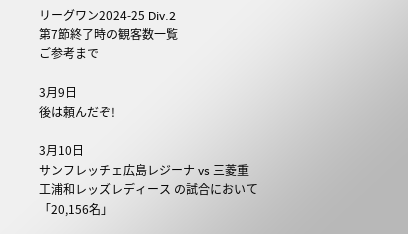リーグワン2024-25 Div.2
第7節終了時の観客数一覧
ご参考まで

3月9日
後は頼んだぞ!

3月10日
サンフレッチェ広島レジーナ vs 三菱重工浦和レッズレディース の試合において「20,156名」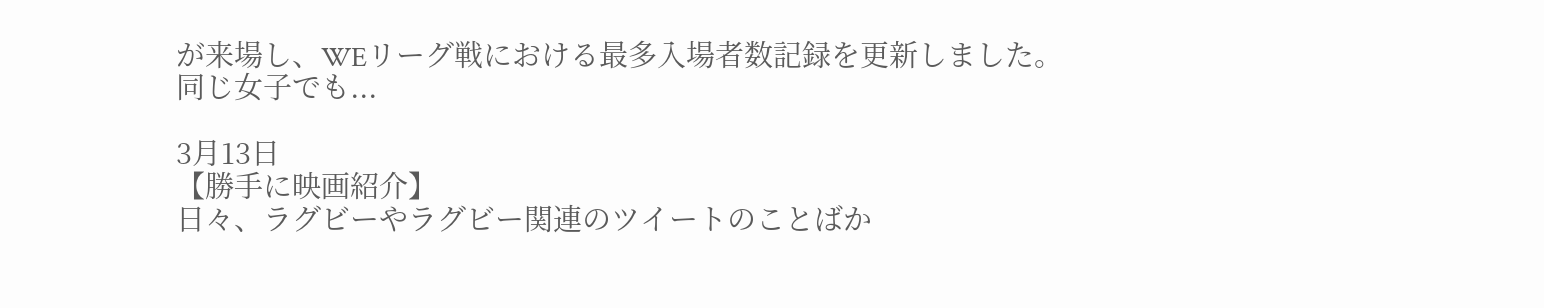が来場し、WEリーグ戦における最多入場者数記録を更新しました。
同じ女子でも...

3月13日
【勝手に映画紹介】
日々、ラグビーやラグビー関連のツイートのことばか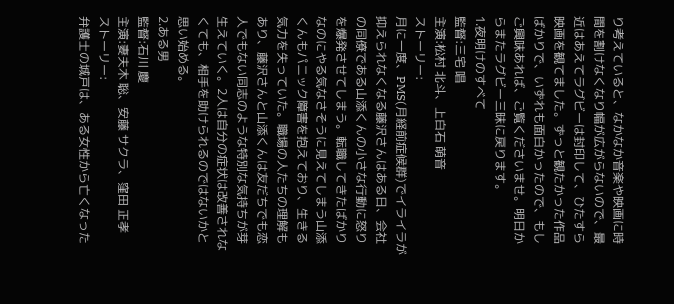り考えていると、なかなか音楽や映画に時間を割けなくなり幅が広がらないので、最近はあえてラグビーは封印して、ひたすら映画を観てました。ずっと観たかった作品ばかりで、いずれも面白かったので、もしご興味あれば、ご覧くださいませ。明日からまたラグビー三昧に戻ります。
1.夜明けのすべて
監督:三宅 唱
主演:松村 北斗、上白石 萌音
ストーリー:
月に一度、PMS(月経前症候群)でイライラが抑えられなくなる藤沢さんはある日、会社の同僚である山添くんの小さな行動に怒りを爆発させてしまう。転職してきたばかりなのにやる気なさそうに見えてしまう山添くんもパニック障害を抱えており、生きる気力を失っていた。職場の人たちの理解もあり、藤沢さんと山添くんは友だちでも恋人でもない同志のような特別な気持ちが芽生えていく。2人は自分の症状は改善されなくても、相手を助けられるのではないかと思い始める。
2.ある男
監督:石川 慶
主演:妻夫木 聡、安藤 サクラ、窪田 正孝
ストーリー:
弁護士の城戸は、ある女性から亡くなった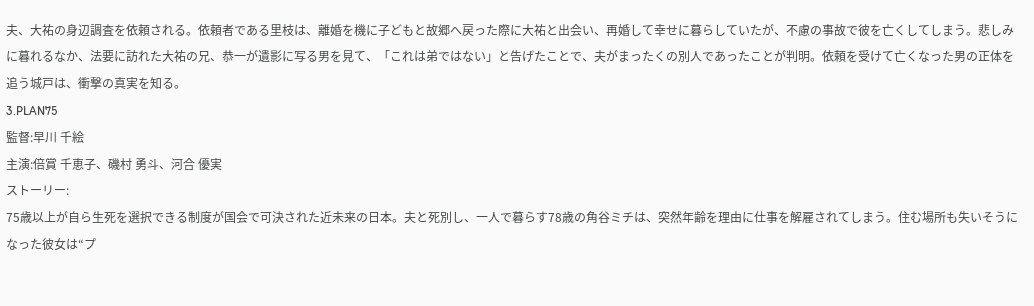夫、大祐の身辺調査を依頼される。依頼者である里枝は、離婚を機に子どもと故郷へ戻った際に大祐と出会い、再婚して幸せに暮らしていたが、不慮の事故で彼を亡くしてしまう。悲しみに暮れるなか、法要に訪れた大祐の兄、恭一が遺影に写る男を見て、「これは弟ではない」と告げたことで、夫がまったくの別人であったことが判明。依頼を受けて亡くなった男の正体を追う城戸は、衝撃の真実を知る。
3.PLAN75
監督:早川 千絵
主演:倍賞 千恵子、磯村 勇斗、河合 優実
ストーリー:
75歳以上が自ら生死を選択できる制度が国会で可決された近未来の日本。夫と死別し、一人で暮らす78歳の角谷ミチは、突然年齢を理由に仕事を解雇されてしまう。住む場所も失いそうになった彼女は“プ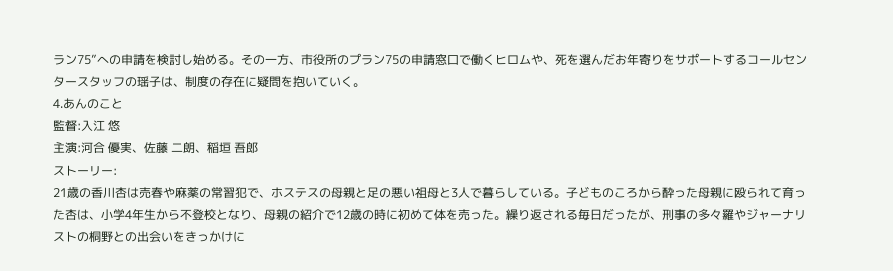ラン75”への申請を検討し始める。その一方、市役所のプラン75の申請窓口で働くヒロムや、死を選んだお年寄りをサポートするコールセンタースタッフの瑶子は、制度の存在に疑問を抱いていく。
4.あんのこと
監督:入江 悠
主演:河合 優実、佐藤 二朗、稲垣 吾郎
ストーリー:
21歳の香川杏は売春や麻薬の常習犯で、ホステスの母親と足の悪い祖母と3人で暮らしている。子どものころから酔った母親に殴られて育った杏は、小学4年生から不登校となり、母親の紹介で12歳の時に初めて体を売った。繰り返される毎日だったが、刑事の多々羅やジャーナリストの桐野との出会いをきっかけに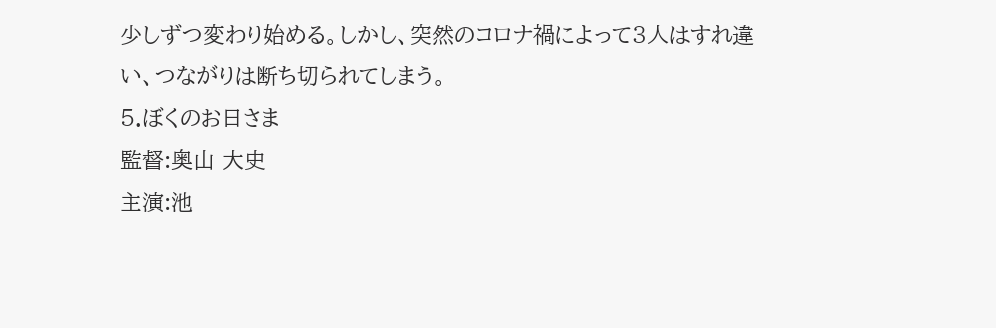少しずつ変わり始める。しかし、突然のコロナ禍によって3人はすれ違い、つながりは断ち切られてしまう。
5.ぼくのお日さま
監督:奥山 大史
主演:池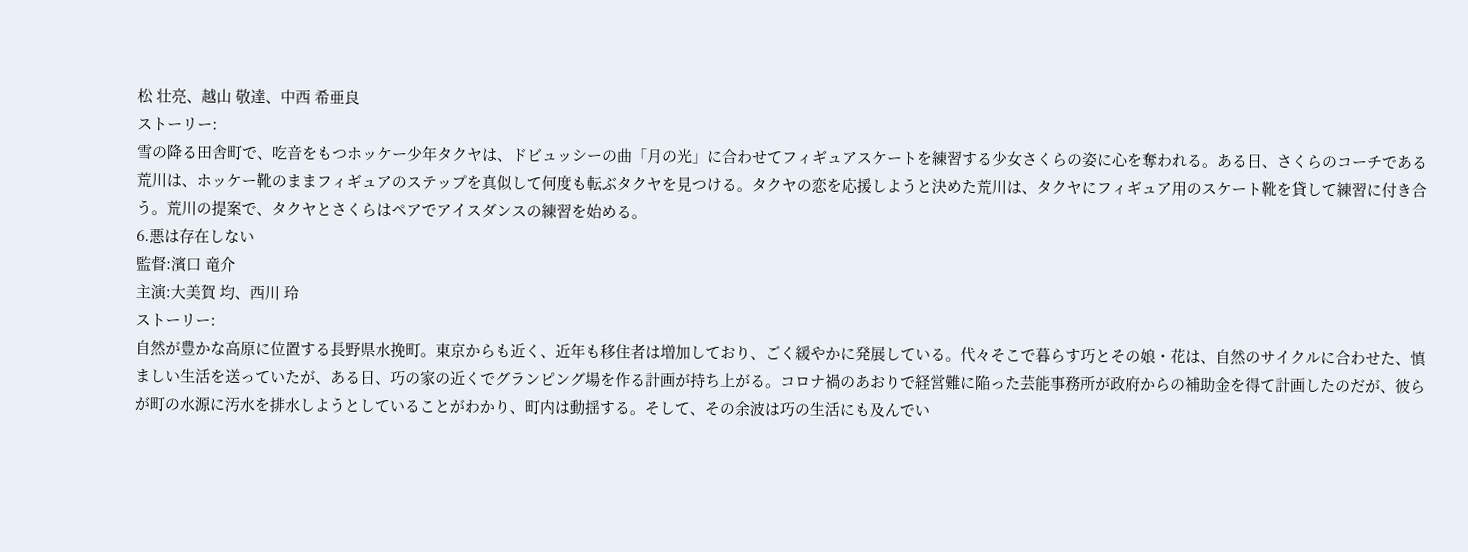松 壮亮、越山 敬達、中西 希亜良
ストーリー:
雪の降る田舎町で、吃音をもつホッケー少年タクヤは、ドビュッシーの曲「月の光」に合わせてフィギュアスケートを練習する少女さくらの姿に心を奪われる。ある日、さくらのコーチである荒川は、ホッケー靴のままフィギュアのステップを真似して何度も転ぶタクヤを見つける。タクヤの恋を応援しようと決めた荒川は、タクヤにフィギュア用のスケート靴を貸して練習に付き合う。荒川の提案で、タクヤとさくらはペアでアイスダンスの練習を始める。
6.悪は存在しない
監督:濱口 竜介
主演:大美賀 均、西川 玲
ストーリー:
自然が豊かな高原に位置する長野県水挽町。東京からも近く、近年も移住者は増加しており、ごく緩やかに発展している。代々そこで暮らす巧とその娘・花は、自然のサイクルに合わせた、慎ましい生活を送っていたが、ある日、巧の家の近くでグランピング場を作る計画が持ち上がる。コロナ禍のあおりで経営難に陥った芸能事務所が政府からの補助金を得て計画したのだが、彼らが町の水源に汚水を排水しようとしていることがわかり、町内は動揺する。そして、その余波は巧の生活にも及んでい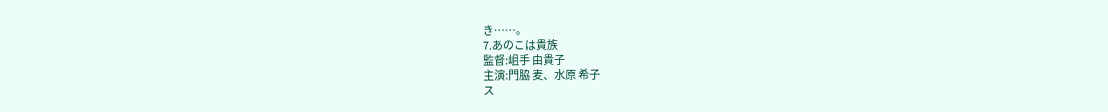き……。
7.あのこは貴族
監督:岨手 由貴子
主演:門脇 麦、水原 希子
ス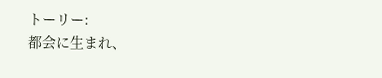トーリー:
都会に生まれ、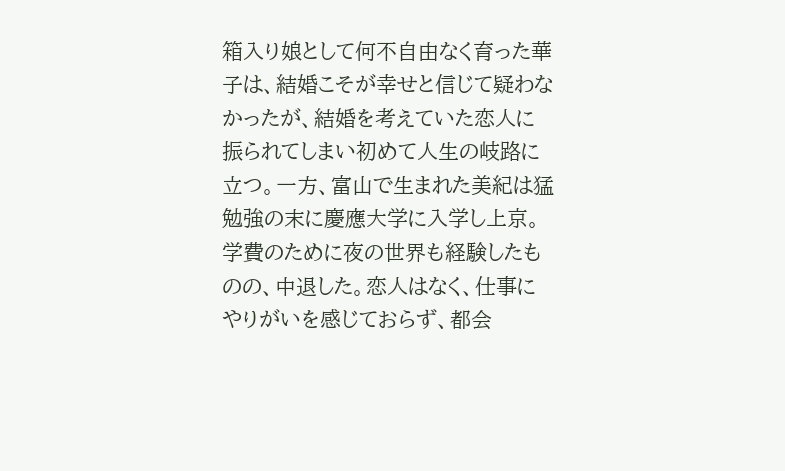箱入り娘として何不自由なく育った華子は、結婚こそが幸せと信じて疑わなかったが、結婚を考えていた恋人に振られてしまい初めて人生の岐路に立つ。一方、富山で生まれた美紀は猛勉強の末に慶應大学に入学し上京。学費のために夜の世界も経験したものの、中退した。恋人はなく、仕事にやりがいを感じておらず、都会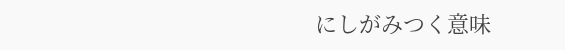にしがみつく意味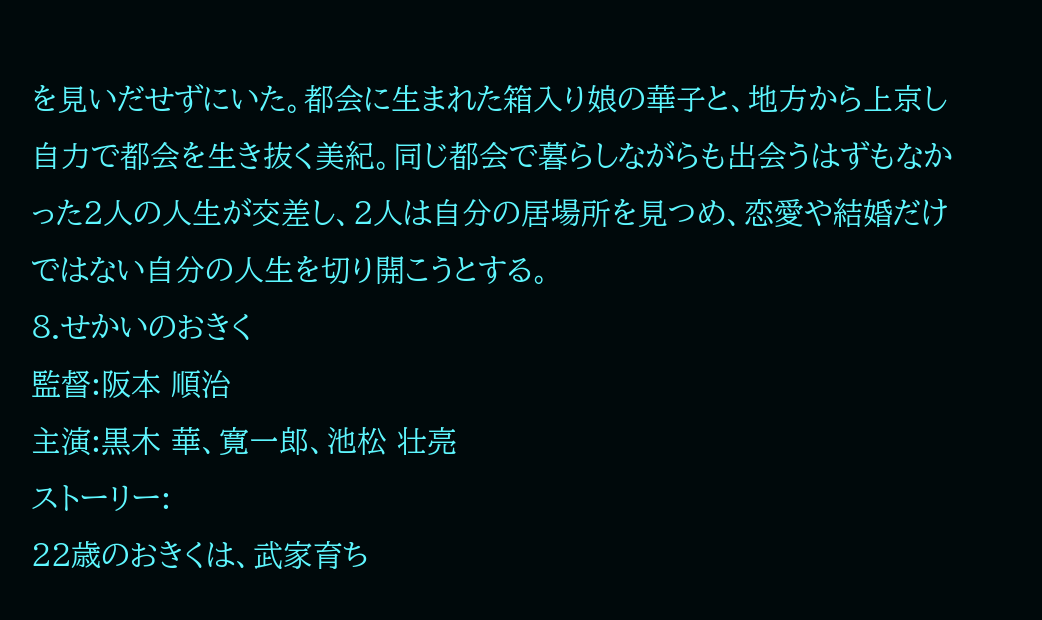を見いだせずにいた。都会に生まれた箱入り娘の華子と、地方から上京し自力で都会を生き抜く美紀。同じ都会で暮らしながらも出会うはずもなかった2人の人生が交差し、2人は自分の居場所を見つめ、恋愛や結婚だけではない自分の人生を切り開こうとする。
8.せかいのおきく
監督:阪本 順治
主演:黒木 華、寛一郎、池松 壮亮
ストーリー:
22歳のおきくは、武家育ち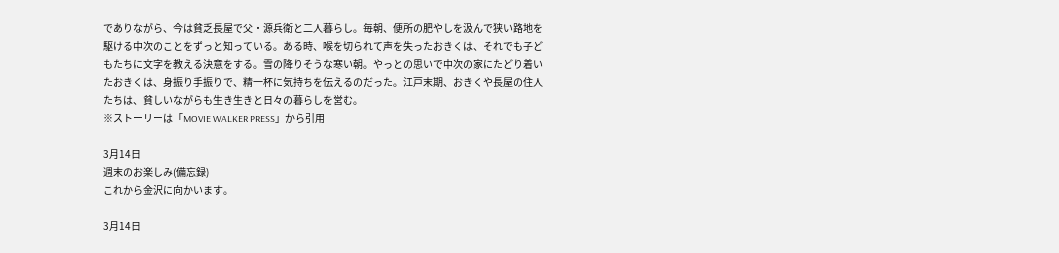でありながら、今は貧乏長屋で父・源兵衛と二人暮らし。毎朝、便所の肥やしを汲んで狭い路地を駆ける中次のことをずっと知っている。ある時、喉を切られて声を失ったおきくは、それでも子どもたちに文字を教える決意をする。雪の降りそうな寒い朝。やっとの思いで中次の家にたどり着いたおきくは、身振り手振りで、精一杯に気持ちを伝えるのだった。江戸末期、おきくや長屋の住人たちは、貧しいながらも生き生きと日々の暮らしを営む。
※ストーリーは「MOVIE WALKER PRESS」から引用

3月14日
週末のお楽しみ(備忘録)
これから金沢に向かいます。

3月14日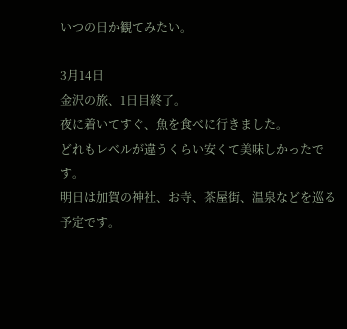いつの日か観てみたい。

3月14日
金沢の旅、1日目終了。
夜に着いてすぐ、魚を食べに行きました。
どれもレベルが違うくらい安くて美味しかったです。
明日は加賀の神社、お寺、茶屋街、温泉などを巡る予定です。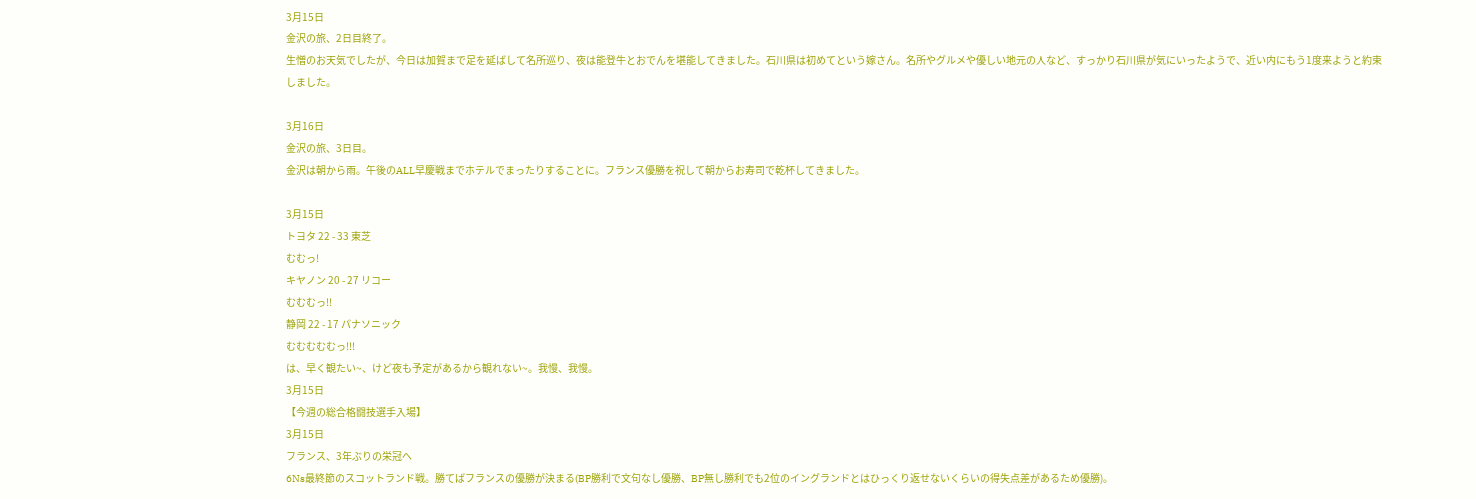3月15日
金沢の旅、2日目終了。
生憎のお天気でしたが、今日は加賀まで足を延ばして名所巡り、夜は能登牛とおでんを堪能してきました。石川県は初めてという嫁さん。名所やグルメや優しい地元の人など、すっかり石川県が気にいったようで、近い内にもう1度来ようと約束しました。

3月16日
金沢の旅、3日目。
金沢は朝から雨。午後のALL早慶戦までホテルでまったりすることに。フランス優勝を祝して朝からお寿司で乾杯してきました。

3月15日
トヨタ 22 - 33 東芝
むむっ!
キヤノン 20 - 27 リコー
むむむっ!!
静岡 22 - 17 パナソニック
むむむむむっ!!!
は、早く観たい~、けど夜も予定があるから観れない~。我慢、我慢。
3月15日
【今週の総合格闘技選手入場】
3月15日
フランス、3年ぶりの栄冠へ
6Ns最終節のスコットランド戦。勝てばフランスの優勝が決まる(BP勝利で文句なし優勝、BP無し勝利でも2位のイングランドとはひっくり返せないくらいの得失点差があるため優勝)。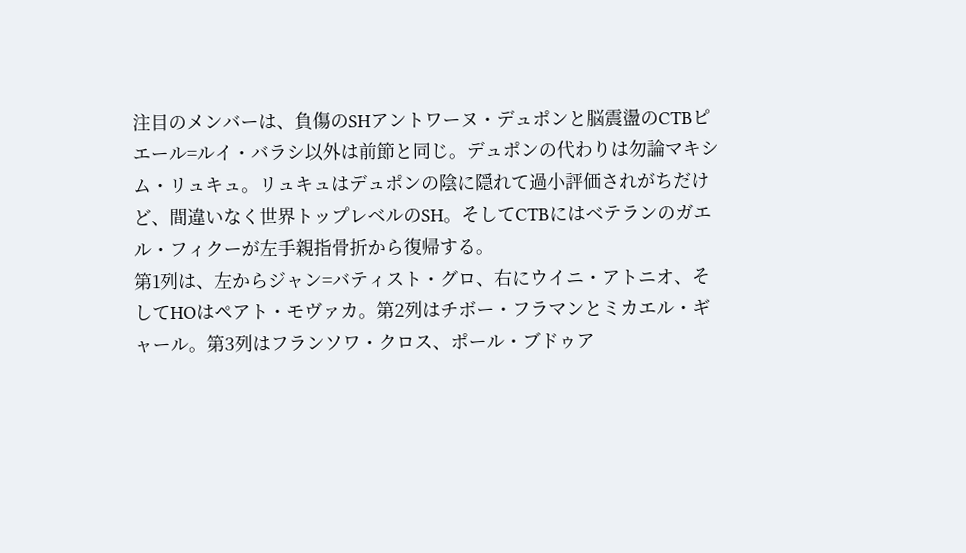注目のメンバーは、負傷のSHアントワーヌ・デュポンと脳震盪のCTBピエール=ルイ・バラシ以外は前節と同じ。デュポンの代わりは勿論マキシム・リュキュ。リュキュはデュポンの陰に隠れて過小評価されがちだけど、間違いなく世界トップレベルのSH。そしてCTBにはベテランのガエル・フィクーが左手親指骨折から復帰する。
第1列は、左からジャン=バティスト・グロ、右にウイニ・アトニオ、そしてHOはペアト・モヴァカ。第2列はチボー・フラマンとミカエル・ギャール。第3列はフランソワ・クロス、ポール・ブドゥア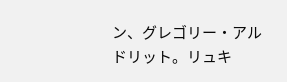ン、グレゴリー・アルドリット。リュキ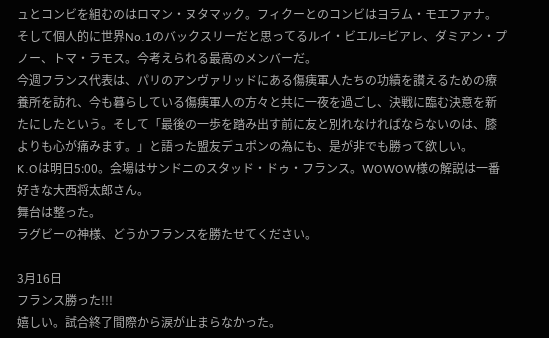ュとコンビを組むのはロマン・ヌタマック。フィクーとのコンビはヨラム・モエファナ。そして個人的に世界No.1のバックスリーだと思ってるルイ・ビエル=ビアレ、ダミアン・プノー、トマ・ラモス。今考えられる最高のメンバーだ。
今週フランス代表は、パリのアンヴァリッドにある傷痍軍人たちの功績を讃えるための療養所を訪れ、今も暮らしている傷痍軍人の方々と共に一夜を過ごし、決戦に臨む決意を新たにしたという。そして「最後の一歩を踏み出す前に友と別れなければならないのは、膝よりも心が痛みます。」と語った盟友デュポンの為にも、是が非でも勝って欲しい。
K.Oは明日5:00。会場はサンドニのスタッド・ドゥ・フランス。WOWOW様の解説は一番好きな大西将太郎さん。
舞台は整った。
ラグビーの神様、どうかフランスを勝たせてください。

3月16日
フランス勝った!!!
嬉しい。試合終了間際から涙が止まらなかった。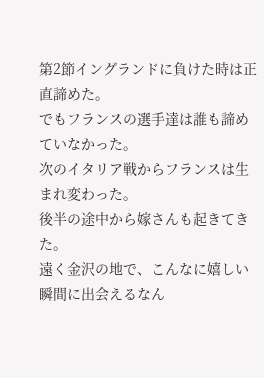第2節イングランドに負けた時は正直諦めた。
でもフランスの選手達は誰も諦めていなかった。
次のイタリア戦からフランスは生まれ変わった。
後半の途中から嫁さんも起きてきた。
遠く金沢の地で、こんなに嬉しい瞬間に出会えるなん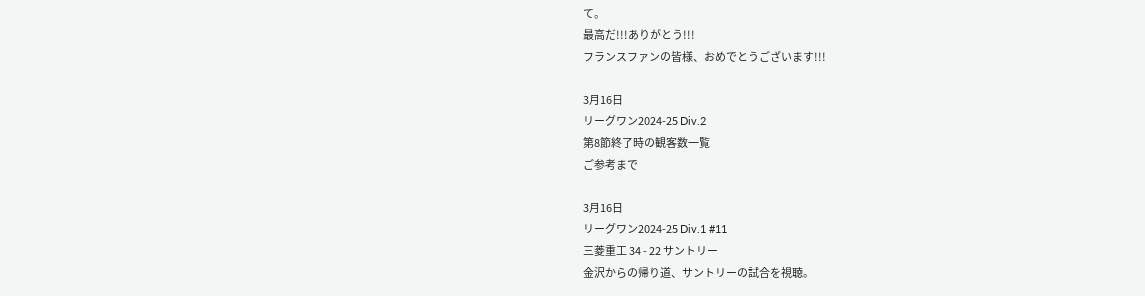て。
最高だ!!!ありがとう!!!
フランスファンの皆様、おめでとうございます!!!

3月16日
リーグワン2024-25 Div.2
第8節終了時の観客数一覧
ご参考まで

3月16日
リーグワン2024-25 Div.1 #11
三菱重工 34 - 22 サントリー
金沢からの帰り道、サントリーの試合を視聴。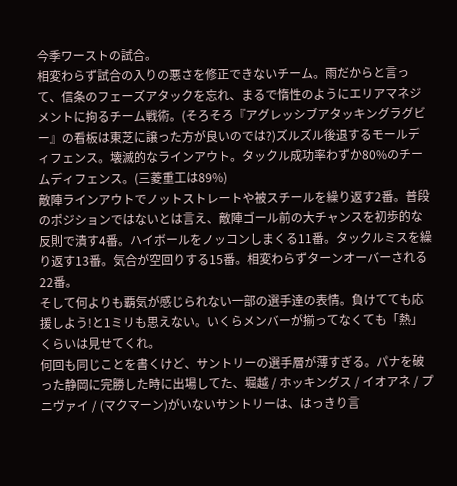今季ワーストの試合。
相変わらず試合の入りの悪さを修正できないチーム。雨だからと言って、信条のフェーズアタックを忘れ、まるで惰性のようにエリアマネジメントに拘るチーム戦術。(そろそろ『アグレッシブアタッキングラグビー』の看板は東芝に譲った方が良いのでは?)ズルズル後退するモールディフェンス。壊滅的なラインアウト。タックル成功率わずか80%のチームディフェンス。(三菱重工は89%)
敵陣ラインアウトでノットストレートや被スチールを繰り返す2番。普段のポジションではないとは言え、敵陣ゴール前の大チャンスを初歩的な反則で潰す4番。ハイボールをノッコンしまくる11番。タックルミスを繰り返す13番。気合が空回りする15番。相変わらずターンオーバーされる22番。
そして何よりも覇気が感じられない一部の選手達の表情。負けてても応援しよう!と1ミリも思えない。いくらメンバーが揃ってなくても「熱」くらいは見せてくれ。
何回も同じことを書くけど、サントリーの選手層が薄すぎる。パナを破った静岡に完勝した時に出場してた、堀越 / ホッキングス / イオアネ / プニヴァイ / (マクマーン)がいないサントリーは、はっきり言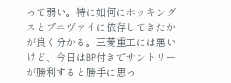って弱い。特に如何にホッキングスとプニヴァイに依存してきたかが良く分かる。三菱重工には悪いけど、今日はBP付きでサントリーが勝利すると勝手に思っ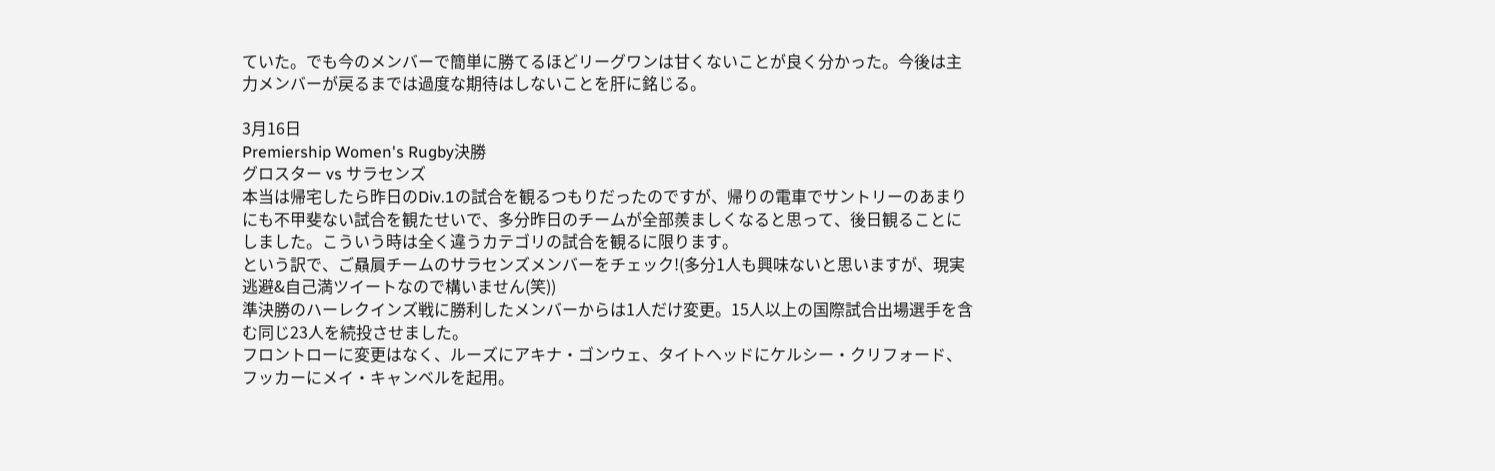ていた。でも今のメンバーで簡単に勝てるほどリーグワンは甘くないことが良く分かった。今後は主力メンバーが戻るまでは過度な期待はしないことを肝に銘じる。

3月16日
Premiership Women's Rugby決勝
グロスター vs サラセンズ
本当は帰宅したら昨日のDiv.1の試合を観るつもりだったのですが、帰りの電車でサントリーのあまりにも不甲斐ない試合を観たせいで、多分昨日のチームが全部羨ましくなると思って、後日観ることにしました。こういう時は全く違うカテゴリの試合を観るに限ります。
という訳で、ご贔屓チームのサラセンズメンバーをチェック!(多分1人も興味ないと思いますが、現実逃避&自己満ツイートなので構いません(笑))
準決勝のハーレクインズ戦に勝利したメンバーからは1人だけ変更。15人以上の国際試合出場選手を含む同じ23人を続投させました。
フロントローに変更はなく、ルーズにアキナ・ゴンウェ、タイトヘッドにケルシー・クリフォード、フッカーにメイ・キャンベルを起用。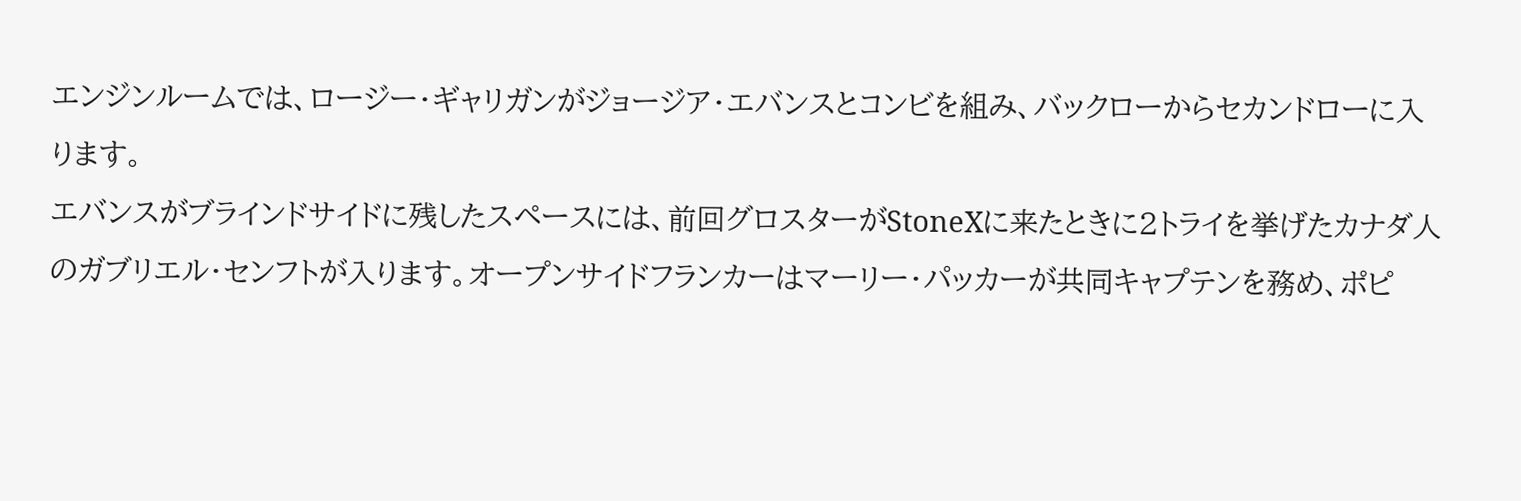エンジンルームでは、ロージー・ギャリガンがジョージア・エバンスとコンビを組み、バックローからセカンドローに入ります。
エバンスがブラインドサイドに残したスペースには、前回グロスターがStoneXに来たときに2トライを挙げたカナダ人のガブリエル・センフトが入ります。オープンサイドフランカーはマーリー・パッカーが共同キャプテンを務め、ポピ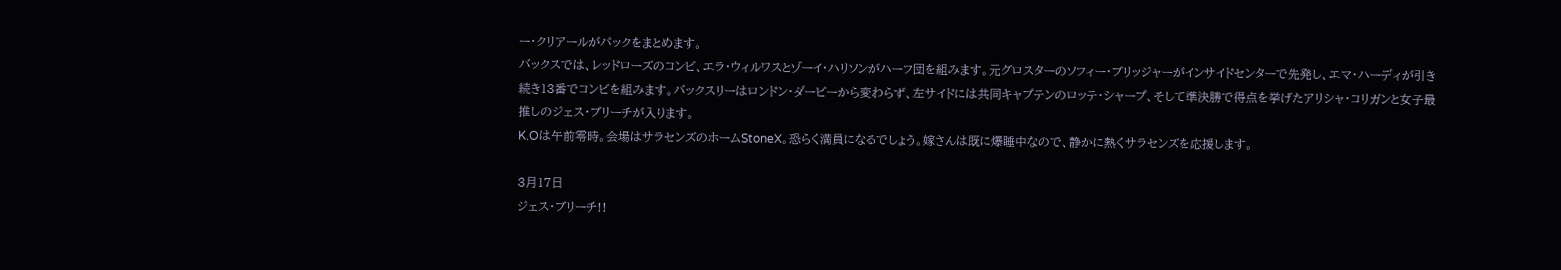ー・クリアールがパックをまとめます。
バックスでは、レッドローズのコンビ、エラ・ウィルワスとゾーイ・ハリソンがハーフ団を組みます。元グロスターのソフィー・ブリッジャーがインサイドセンターで先発し、エマ・ハーディが引き続き13番でコンビを組みます。バックスリーはロンドン・ダービーから変わらず、左サイドには共同キャプテンのロッテ・シャープ、そして準決勝で得点を挙げたアリシャ・コリガンと女子最推しのジェス・ブリーチが入ります。
K.Oは午前零時。会場はサラセンズのホームStoneX。恐らく満員になるでしょう。嫁さんは既に爆睡中なので、静かに熱くサラセンズを応援します。

3月17日
ジェス・ブリーチ!!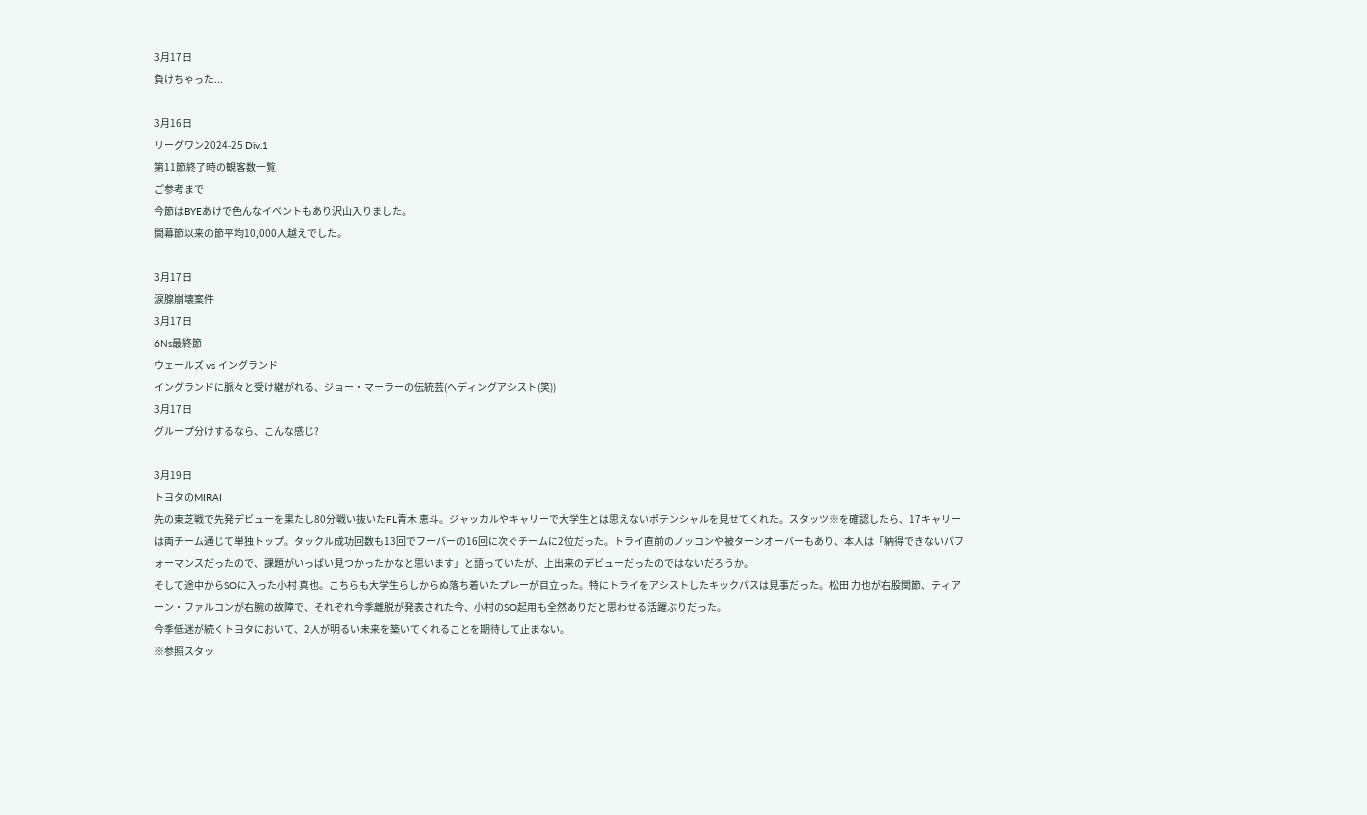3月17日
負けちゃった...

3月16日
リーグワン2024-25 Div.1
第11節終了時の観客数一覧
ご参考まで
今節はBYEあけで色んなイベントもあり沢山入りました。
開幕節以来の節平均10,000人越えでした。

3月17日
涙腺崩壊案件
3月17日
6Ns最終節
ウェールズ vs イングランド
イングランドに脈々と受け継がれる、ジョー・マーラーの伝統芸(ヘディングアシスト(笑))
3月17日
グループ分けするなら、こんな感じ?

3月19日
トヨタのMIRAI
先の東芝戦で先発デビューを果たし80分戦い抜いたFL青木 恵斗。ジャッカルやキャリーで大学生とは思えないポテンシャルを見せてくれた。スタッツ※を確認したら、17キャリーは両チーム通じて単独トップ。タックル成功回数も13回でフーパーの16回に次ぐチームに2位だった。トライ直前のノッコンや被ターンオーバーもあり、本人は「納得できないパフォーマンスだったので、課題がいっぱい見つかったかなと思います」と語っていたが、上出来のデビューだったのではないだろうか。
そして途中からSOに入った小村 真也。こちらも大学生らしからぬ落ち着いたプレーが目立った。特にトライをアシストしたキックパスは見事だった。松田 力也が右股関節、ティアーン・ファルコンが右腕の故障で、それぞれ今季離脱が発表された今、小村のSO起用も全然ありだと思わせる活躍ぶりだった。
今季低迷が続くトヨタにおいて、2人が明るい未来を築いてくれることを期待して止まない。
※参照スタッ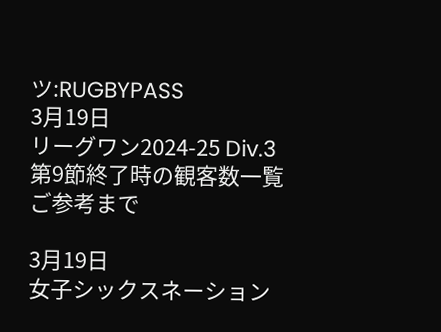ツ:RUGBYPASS
3月19日
リーグワン2024-25 Div.3
第9節終了時の観客数一覧
ご参考まで

3月19日
女子シックスネーション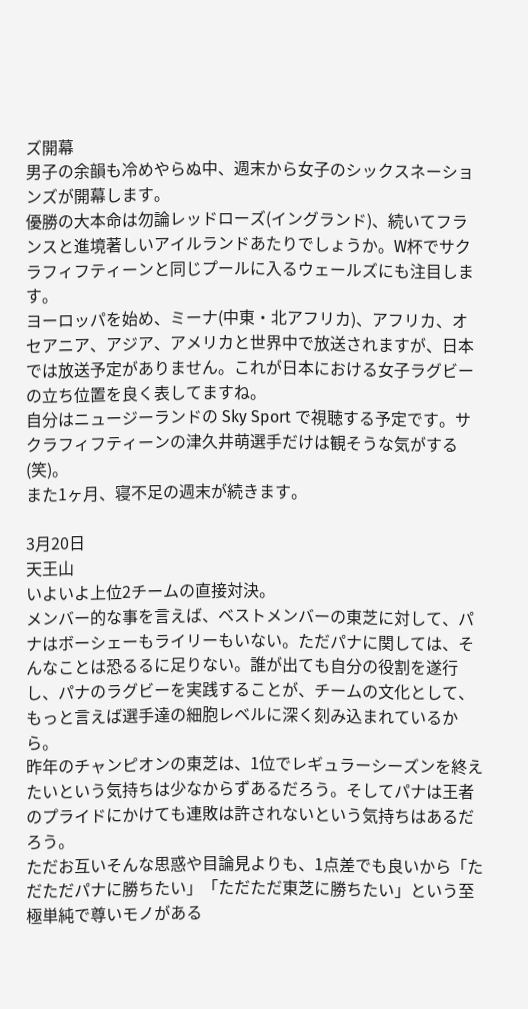ズ開幕
男子の余韻も冷めやらぬ中、週末から女子のシックスネーションズが開幕します。
優勝の大本命は勿論レッドローズ(イングランド)、続いてフランスと進境著しいアイルランドあたりでしょうか。W杯でサクラフィフティーンと同じプールに入るウェールズにも注目します。
ヨーロッパを始め、ミーナ(中東・北アフリカ)、アフリカ、オセアニア、アジア、アメリカと世界中で放送されますが、日本では放送予定がありません。これが日本における女子ラグビーの立ち位置を良く表してますね。
自分はニュージーランドの Sky Sport で視聴する予定です。サクラフィフティーンの津久井萌選手だけは観そうな気がする(笑)。
また1ヶ月、寝不足の週末が続きます。

3月20日
天王山
いよいよ上位2チームの直接対決。
メンバー的な事を言えば、ベストメンバーの東芝に対して、パナはボーシェーもライリーもいない。ただパナに関しては、そんなことは恐るるに足りない。誰が出ても自分の役割を遂行し、パナのラグビーを実践することが、チームの文化として、もっと言えば選手達の細胞レベルに深く刻み込まれているから。
昨年のチャンピオンの東芝は、1位でレギュラーシーズンを終えたいという気持ちは少なからずあるだろう。そしてパナは王者のプライドにかけても連敗は許されないという気持ちはあるだろう。
ただお互いそんな思惑や目論見よりも、1点差でも良いから「ただただパナに勝ちたい」「ただただ東芝に勝ちたい」という至極単純で尊いモノがある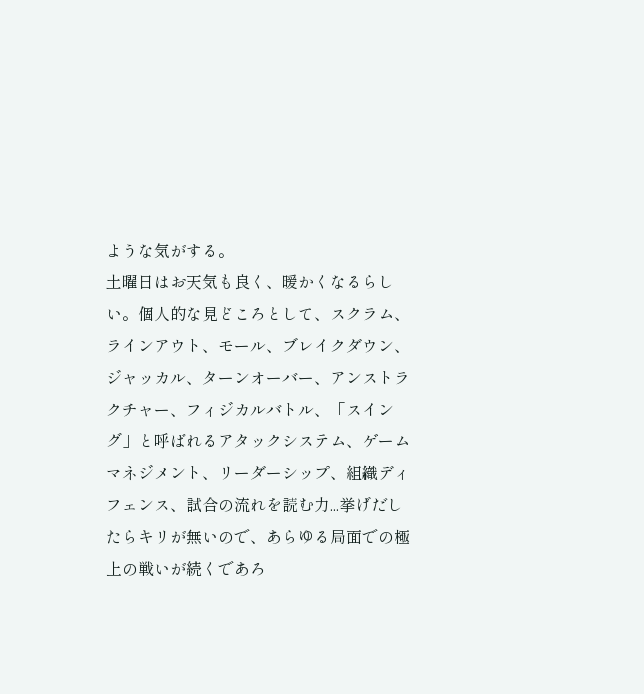ような気がする。
土曜日はお天気も良く、暖かくなるらしい。個人的な見どころとして、スクラム、ラインアウト、モール、ブレイクダウン、ジャッカル、ターンオーバー、アンストラクチャー、フィジカルバトル、「スイング」と呼ばれるアタックシステム、ゲームマネジメント、リーダーシップ、組織ディフェンス、試合の流れを読む力...挙げだしたらキリが無いので、あらゆる局面での極上の戦いが続くであろ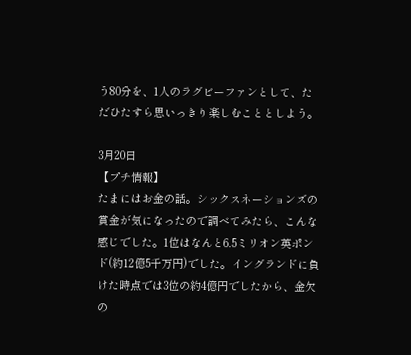う80分を、1人のラグビーファンとして、ただひたすら思いっきり楽しむこととしよう。

3月20日
【プチ情報】
たまにはお金の話。シックスネーションズの賞金が気になったので調べてみたら、こんな感じでした。1位はなんと6.5ミリオン英ポンド(約12億5千万円)でした。イングランドに負けた時点では3位の約4億円でしたから、金欠の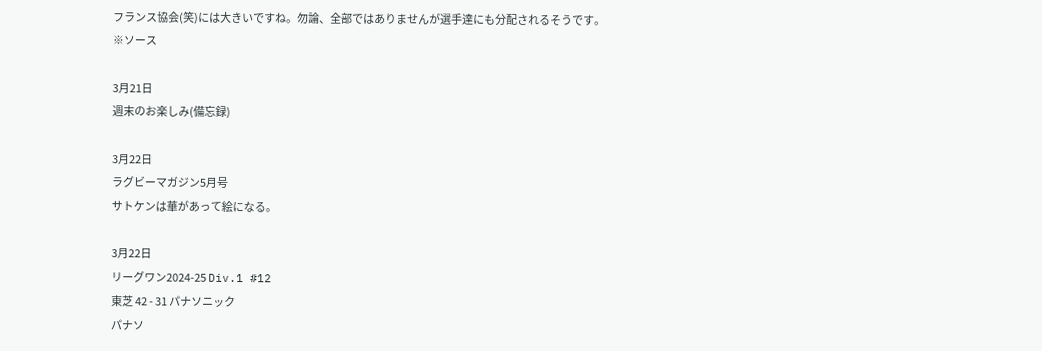フランス協会(笑)には大きいですね。勿論、全部ではありませんが選手達にも分配されるそうです。
※ソース

3月21日
週末のお楽しみ(備忘録)

3月22日
ラグビーマガジン5月号
サトケンは華があって絵になる。

3月22日
リーグワン2024-25 Div.1 #12
東芝 42 - 31 パナソニック
パナソ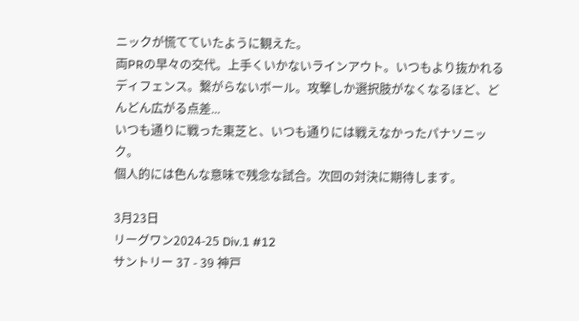ニックが慌てていたように観えた。
両PRの早々の交代。上手くいかないラインアウト。いつもより抜かれるディフェンス。繋がらないボール。攻撃しか選択肢がなくなるほど、どんどん広がる点差...
いつも通りに戦った東芝と、いつも通りには戦えなかったパナソニック。
個人的には色んな意味で残念な試合。次回の対決に期待します。

3月23日
リーグワン2024-25 Div.1 #12
サントリー 37 - 39 神戸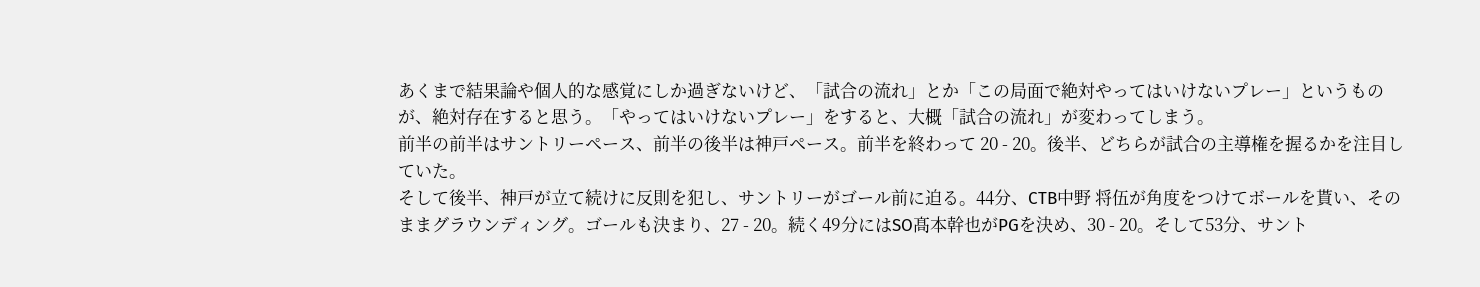あくまで結果論や個人的な感覚にしか過ぎないけど、「試合の流れ」とか「この局面で絶対やってはいけないプレー」というものが、絶対存在すると思う。「やってはいけないプレー」をすると、大概「試合の流れ」が変わってしまう。
前半の前半はサントリーペース、前半の後半は神戸ペース。前半を終わって 20 - 20。後半、どちらが試合の主導権を握るかを注目していた。
そして後半、神戸が立て続けに反則を犯し、サントリーがゴール前に迫る。44分、CTB中野 将伍が角度をつけてボールを貰い、そのままグラウンディング。ゴールも決まり、27 - 20。続く49分にはSO髙本幹也がPGを決め、30 - 20。そして53分、サント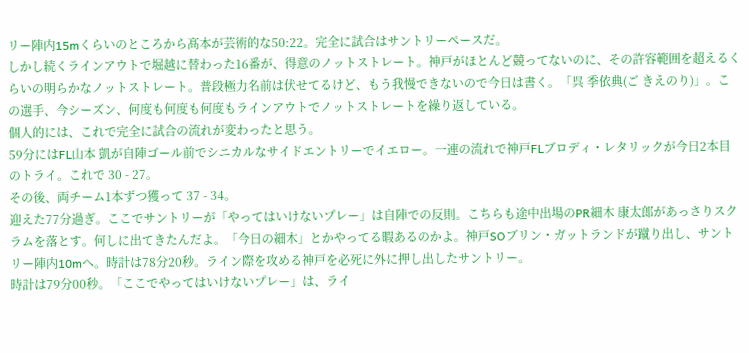リー陣内15mくらいのところから髙本が芸術的な50:22。完全に試合はサントリーペースだ。
しかし続くラインアウトで堀越に替わった16番が、得意のノットストレート。神戸がほとんど競ってないのに、その許容範囲を超えるくらいの明らかなノットストレート。普段極力名前は伏せてるけど、もう我慢できないので今日は書く。「呉 季依典(ご きえのり)」。この選手、今シーズン、何度も何度も何度もラインアウトでノットストレートを繰り返している。
個人的には、これで完全に試合の流れが変わったと思う。
59分にはFL山本 凱が自陣ゴール前でシニカルなサイドエントリーでイエロー。一連の流れで神戸FLブロディ・レタリックが今日2本目のトライ。これで 30 - 27。
その後、両チーム1本ずつ獲って 37 - 34。
迎えた77分過ぎ。ここでサントリーが「やってはいけないプレー」は自陣での反則。こちらも途中出場のPR細木 康太郎があっさりスクラムを落とす。何しに出てきたんだよ。「今日の細木」とかやってる暇あるのかよ。神戸SOブリン・ガットランドが蹴り出し、サントリー陣内10mへ。時計は78分20秒。ライン際を攻める神戸を必死に外に押し出したサントリー。
時計は79分00秒。「ここでやってはいけないプレー」は、ライ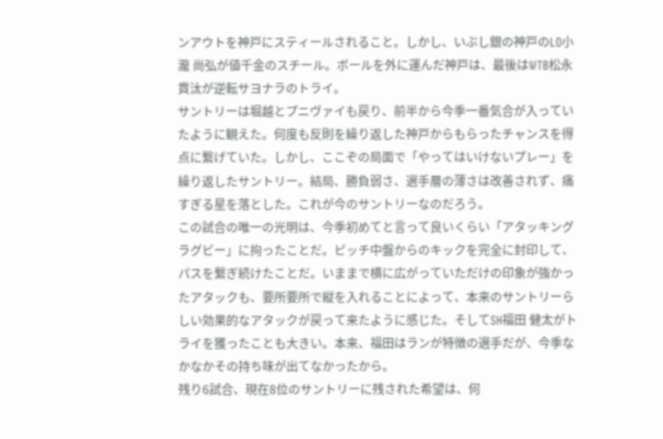ンアウトを神戸にスティールされること。しかし、いぶし銀の神戸のLO小瀧 尚弘が値千金のスチール。ボールを外に運んだ神戸は、最後はWTB松永貫汰が逆転サヨナラのトライ。
サントリーは堀越とプニヴァイも戻り、前半から今季一番気合が入っていたように観えた。何度も反則を繰り返した神戸からもらったチャンスを得点に繋げていた。しかし、ここぞの局面で「やってはいけないプレー」を繰り返したサントリー。結局、勝負弱さ、選手層の薄さは改善されず、痛すぎる星を落とした。これが今のサントリーなのだろう。
この試合の唯一の光明は、今季初めてと言って良いくらい「アタッキングラグビー」に拘ったことだ。ピッチ中盤からのキックを完全に封印して、パスを繋ぎ続けたことだ。いままで横に広がっていただけの印象が強かったアタックも、要所要所で縦を入れることによって、本来のサントリーらしい効果的なアタックが戻って来たように感じた。そしてSH福田 健太がトライを獲ったことも大きい。本来、福田はランが特徴の選手だが、今季なかなかその持ち味が出てなかったから。
残り6試合、現在8位のサントリーに残された希望は、何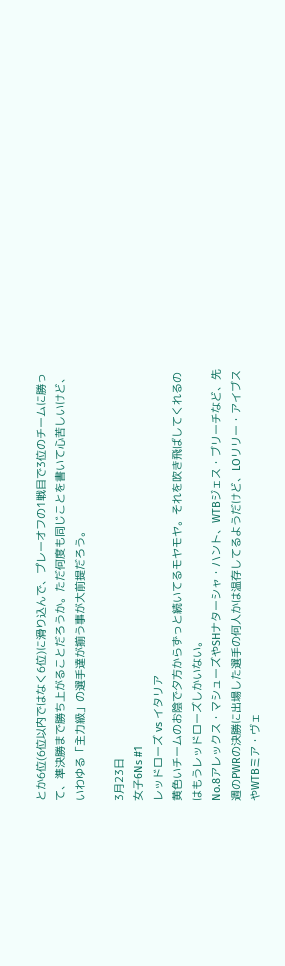とか6位(6位以内ではなく6位)に滑り込んで、プレーオフの1戦目で3位のチームに勝って、準決勝まで勝ち上がることだろうか。ただ何度も同じことを書いて心苦しいけど、いわゆる「主力級」の選手達が揃う事が大前提だろう。

3月23日
女子6Ns #1
レッドローズ vs イタリア
黄色いチームのお陰で夕方からずっと続いてるモヤモヤ。それを吹き飛ばしてくれるのはもうレッドローズしかいない。
No.8アレックス・マシューズやSHナターシャ・ハント、WTBジェス・ブリーチなど、先週のPWRの決勝に出場した選手の何人かは温存してるようだけど、LOリリー・アイブスやWTBミア・ヴェ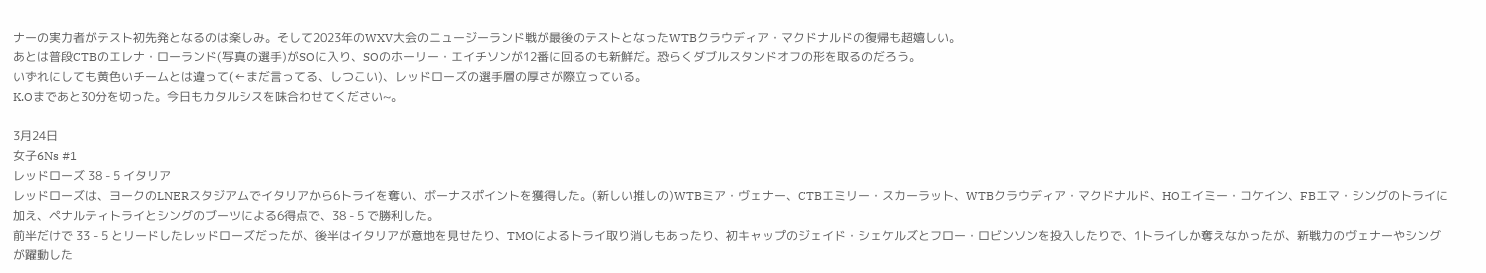ナーの実力者がテスト初先発となるのは楽しみ。そして2023年のWXV大会のニュージーランド戦が最後のテストとなったWTBクラウディア・マクドナルドの復帰も超嬉しい。
あとは普段CTBのエレナ・ローランド(写真の選手)がSOに入り、SOのホーリー・エイチソンが12番に回るのも新鮮だ。恐らくダブルスタンドオフの形を取るのだろう。
いずれにしても黄色いチームとは違って(←まだ言ってる、しつこい)、レッドローズの選手層の厚さが際立っている。
K.Oまであと30分を切った。今日もカタルシスを味合わせてください~。

3月24日
女子6Ns #1
レッドローズ 38 - 5 イタリア
レッドローズは、ヨークのLNERスタジアムでイタリアから6トライを奪い、ボーナスポイントを獲得した。(新しい推しの)WTBミア・ヴェナー、CTBエミリー・スカーラット、WTBクラウディア・マクドナルド、HOエイミー・コケイン、FBエマ・シングのトライに加え、ペナルティトライとシングのブーツによる6得点で、38 - 5 で勝利した。
前半だけで 33 - 5 とリードしたレッドローズだったが、後半はイタリアが意地を見せたり、TMOによるトライ取り消しもあったり、初キャップのジェイド・シェケルズとフロー・ロビンソンを投入したりで、1トライしか奪えなかったが、新戦力のヴェナーやシングが躍動した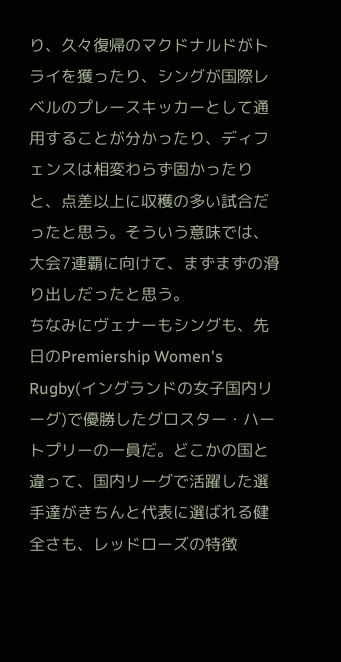り、久々復帰のマクドナルドがトライを獲ったり、シングが国際レベルのプレースキッカーとして通用することが分かったり、ディフェンスは相変わらず固かったりと、点差以上に収穫の多い試合だったと思う。そういう意味では、大会7連覇に向けて、まずまずの滑り出しだったと思う。
ちなみにヴェナーもシングも、先日のPremiership Women's Rugby(イングランドの女子国内リーグ)で優勝したグロスター・ハートプリーの一員だ。どこかの国と違って、国内リーグで活躍した選手達がきちんと代表に選ばれる健全さも、レッドローズの特徴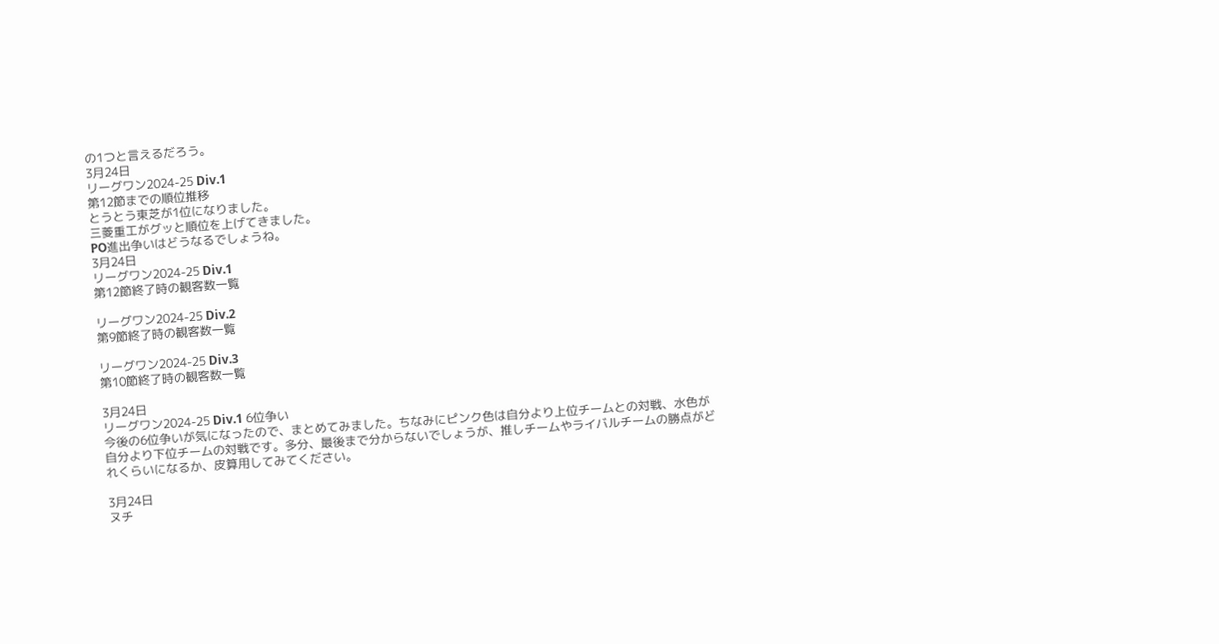の1つと言えるだろう。
3月24日
リーグワン2024-25 Div.1
第12節までの順位推移
とうとう東芝が1位になりました。
三菱重工がグッと順位を上げてきました。
PO進出争いはどうなるでしょうね。
3月24日
リーグワン2024-25 Div.1
第12節終了時の観客数一覧

リーグワン2024-25 Div.2
第9節終了時の観客数一覧

リーグワン2024-25 Div.3
第10節終了時の観客数一覧

3月24日
リーグワン2024-25 Div.1 6位争い
今後の6位争いが気になったので、まとめてみました。ちなみにピンク色は自分より上位チームとの対戦、水色が自分より下位チームの対戦です。多分、最後まで分からないでしょうが、推しチームやライバルチームの勝点がどれくらいになるか、皮算用してみてください。

3月24日
ヌチ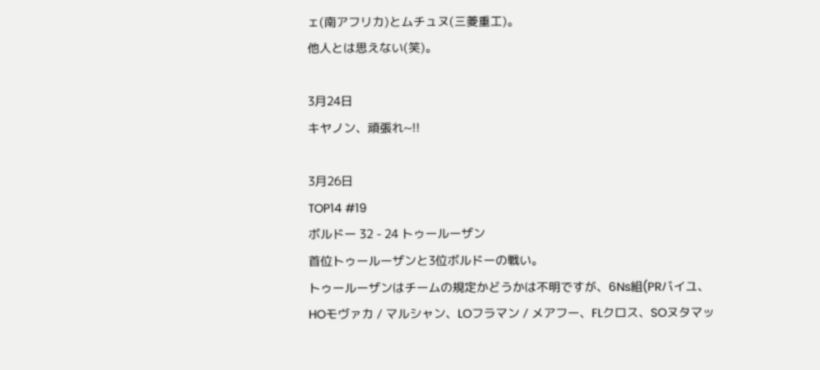ェ(南アフリカ)とムチュヌ(三菱重工)。
他人とは思えない(笑)。

3月24日
キヤノン、頑張れ~!!

3月26日
TOP14 #19
ボルドー 32 - 24 トゥールーザン
首位トゥールーザンと3位ボルドーの戦い。
トゥールーザンはチームの規定かどうかは不明ですが、6Ns組(PRバイユ、HOモヴァカ / マルシャン、LOフラマン / メアフー、FLクロス、SOヌタマッ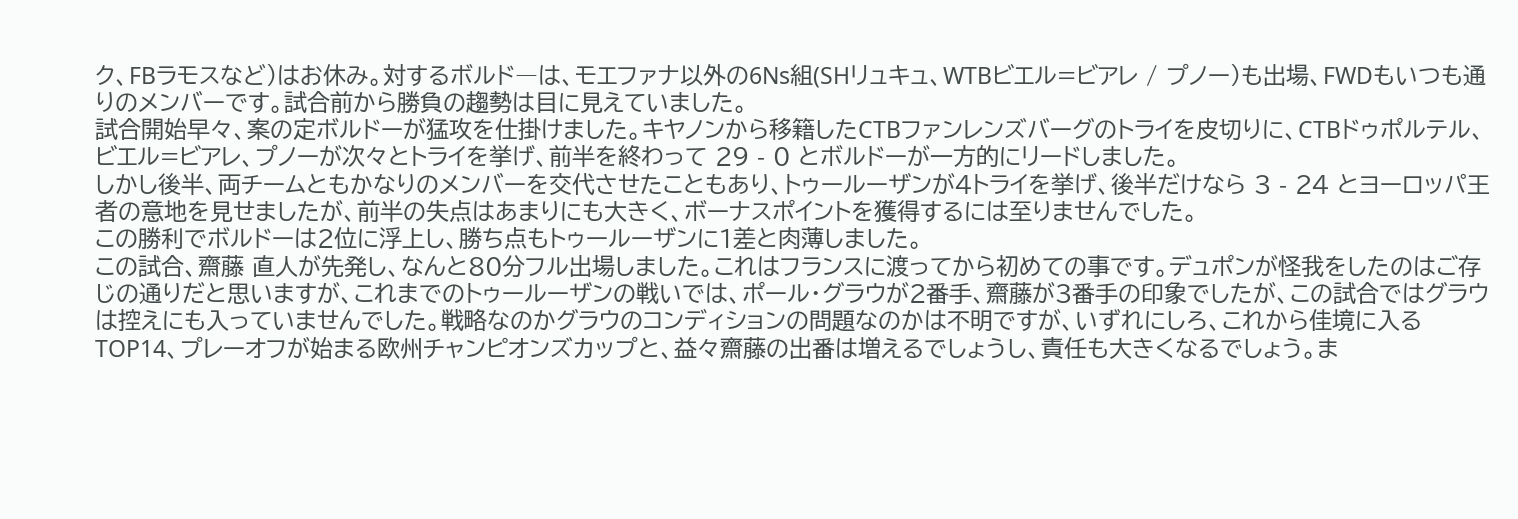ク、FBラモスなど)はお休み。対するボルド―は、モエファナ以外の6Ns組(SHリュキュ、WTBビエル=ビアレ / プノー)も出場、FWDもいつも通りのメンバーです。試合前から勝負の趨勢は目に見えていました。
試合開始早々、案の定ボルドーが猛攻を仕掛けました。キヤノンから移籍したCTBファンレンズバーグのトライを皮切りに、CTBドゥポルテル、ビエル=ビアレ、プノーが次々とトライを挙げ、前半を終わって 29 - 0 とボルドーが一方的にリードしました。
しかし後半、両チームともかなりのメンバーを交代させたこともあり、トゥールーザンが4トライを挙げ、後半だけなら 3 - 24 とヨーロッパ王者の意地を見せましたが、前半の失点はあまりにも大きく、ボーナスポイントを獲得するには至りませんでした。
この勝利でボルドーは2位に浮上し、勝ち点もトゥールーザンに1差と肉薄しました。
この試合、齋藤 直人が先発し、なんと80分フル出場しました。これはフランスに渡ってから初めての事です。デュポンが怪我をしたのはご存じの通りだと思いますが、これまでのトゥールーザンの戦いでは、ポール・グラウが2番手、齋藤が3番手の印象でしたが、この試合ではグラウは控えにも入っていませんでした。戦略なのかグラウのコンディションの問題なのかは不明ですが、いずれにしろ、これから佳境に入るTOP14、プレーオフが始まる欧州チャンピオンズカップと、益々齋藤の出番は増えるでしょうし、責任も大きくなるでしょう。ま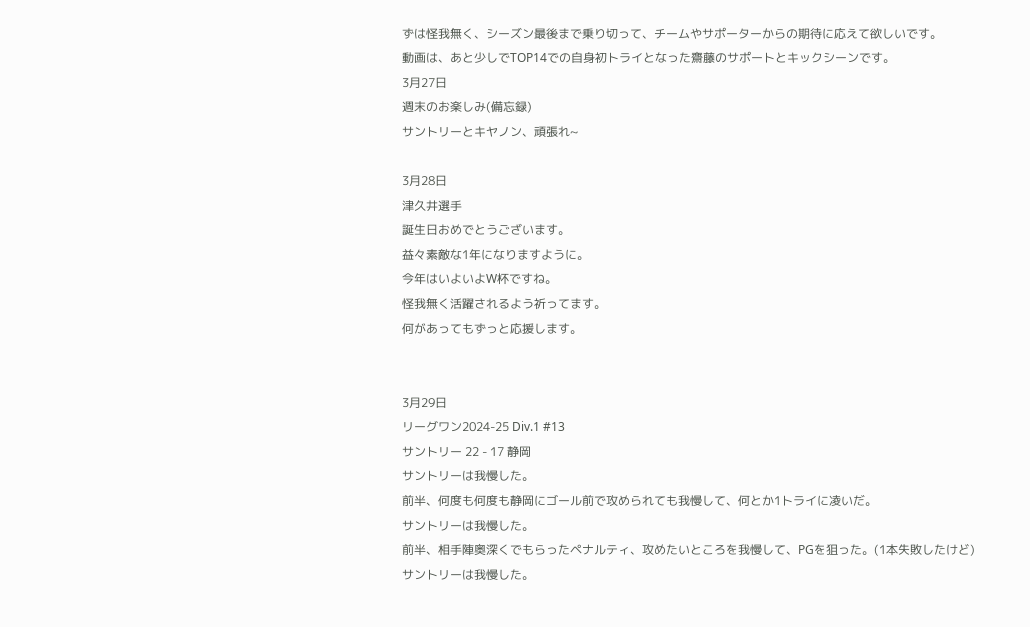ずは怪我無く、シーズン最後まで乗り切って、チームやサポーターからの期待に応えて欲しいです。
動画は、あと少しでTOP14での自身初トライとなった齋藤のサポートとキックシーンです。
3月27日
週末のお楽しみ(備忘録)
サントリーとキヤノン、頑張れ~

3月28日
津久井選手
誕生日おめでとうございます。
益々素敵な1年になりますように。
今年はいよいよW杯ですね。
怪我無く活躍されるよう祈ってます。
何があってもずっと応援します。


3月29日
リーグワン2024-25 Div.1 #13
サントリー 22 - 17 静岡
サントリーは我慢した。
前半、何度も何度も静岡にゴール前で攻められても我慢して、何とか1トライに凌いだ。
サントリーは我慢した。
前半、相手陣奥深くでもらったペナルティ、攻めたいところを我慢して、PGを狙った。(1本失敗したけど)
サントリーは我慢した。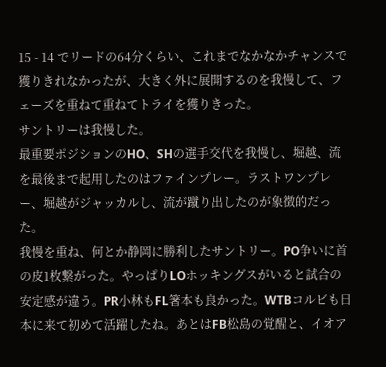15 - 14 でリードの64分くらい、これまでなかなかチャンスで獲りきれなかったが、大きく外に展開するのを我慢して、フェーズを重ねて重ねてトライを獲りきった。
サントリーは我慢した。
最重要ポジションのHO、SHの選手交代を我慢し、堀越、流を最後まで起用したのはファインプレー。ラストワンプレー、堀越がジャッカルし、流が蹴り出したのが象徴的だった。
我慢を重ね、何とか静岡に勝利したサントリー。PO争いに首の皮1枚繋がった。やっぱりLOホッキングスがいると試合の安定感が違う。PR小林もFL箸本も良かった。WTBコルビも日本に来て初めて活躍したね。あとはFB松島の覚醒と、イオア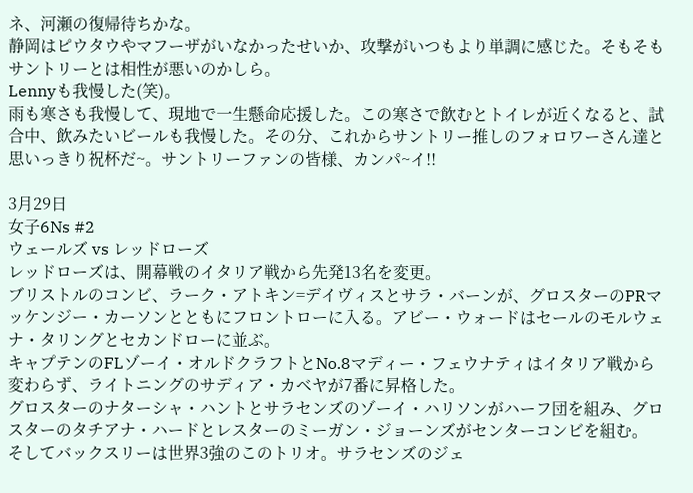ネ、河瀬の復帰待ちかな。
静岡はピウタウやマフーザがいなかったせいか、攻撃がいつもより単調に感じた。そもそもサントリーとは相性が悪いのかしら。
Lennyも我慢した(笑)。
雨も寒さも我慢して、現地で一生懸命応援した。この寒さで飲むとトイレが近くなると、試合中、飲みたいビールも我慢した。その分、これからサントリー推しのフォロワーさん達と思いっきり祝杯だ~。サントリーファンの皆様、カンパ~イ!!

3月29日
女子6Ns #2
ウェールズ vs レッドローズ
レッドローズは、開幕戦のイタリア戦から先発13名を変更。
ブリストルのコンビ、ラーク・アトキン=デイヴィスとサラ・バーンが、グロスターのPRマッケンジー・カーソンとともにフロントローに入る。アビー・ウォードはセールのモルウェナ・タリングとセカンドローに並ぶ。
キャプテンのFLゾーイ・オルドクラフトとNo.8マディー・フェウナティはイタリア戦から変わらず、ライトニングのサディア・カベヤが7番に昇格した。
グロスターのナターシャ・ハントとサラセンズのゾーイ・ハリソンがハーフ団を組み、グロスターのタチアナ・ハードとレスターのミーガン・ジョーンズがセンターコンビを組む。
そしてバックスリーは世界3強のこのトリオ。サラセンズのジェ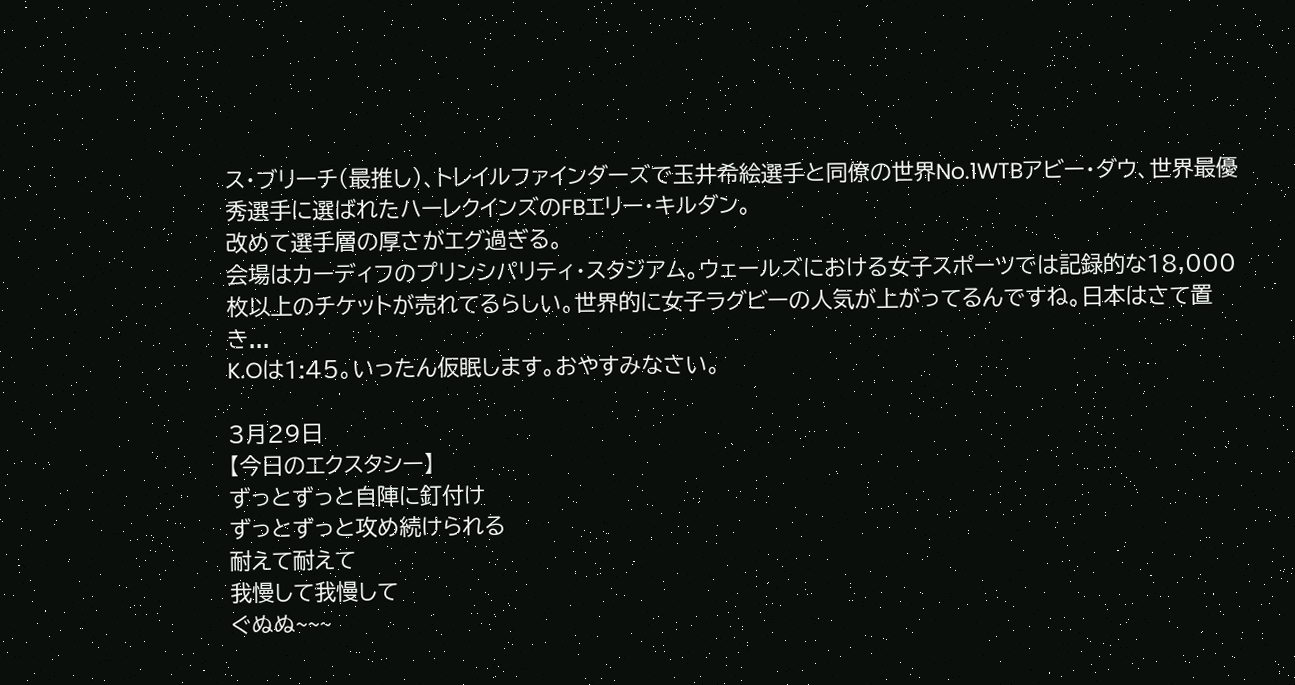ス・ブリーチ(最推し)、トレイルファインダーズで玉井希絵選手と同僚の世界No.1WTBアビー・ダウ、世界最優秀選手に選ばれたハーレクインズのFBエリー・キルダン。
改めて選手層の厚さがエグ過ぎる。
会場はカーディフのプリンシパリティ・スタジアム。ウェールズにおける女子スポーツでは記録的な18,000枚以上のチケットが売れてるらしい。世界的に女子ラグビーの人気が上がってるんですね。日本はさて置き...
K.Oは1:45。いったん仮眠します。おやすみなさい。

3月29日
【今日のエクスタシー】
ずっとずっと自陣に釘付け
ずっとずっと攻め続けられる
耐えて耐えて
我慢して我慢して
ぐぬぬ~~~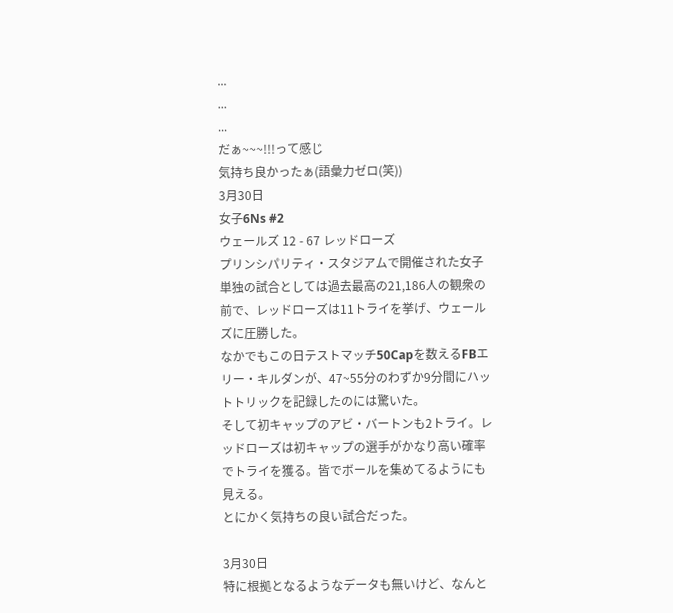...
...
...
だぁ~~~!!!って感じ
気持ち良かったぁ(語彙力ゼロ(笑))
3月30日
女子6Ns #2
ウェールズ 12 - 67 レッドローズ
プリンシパリティ・スタジアムで開催された女子単独の試合としては過去最高の21,186人の観衆の前で、レッドローズは11トライを挙げ、ウェールズに圧勝した。
なかでもこの日テストマッチ50Capを数えるFBエリー・キルダンが、47~55分のわずか9分間にハットトリックを記録したのには驚いた。
そして初キャップのアビ・バートンも2トライ。レッドローズは初キャップの選手がかなり高い確率でトライを獲る。皆でボールを集めてるようにも見える。
とにかく気持ちの良い試合だった。

3月30日
特に根拠となるようなデータも無いけど、なんと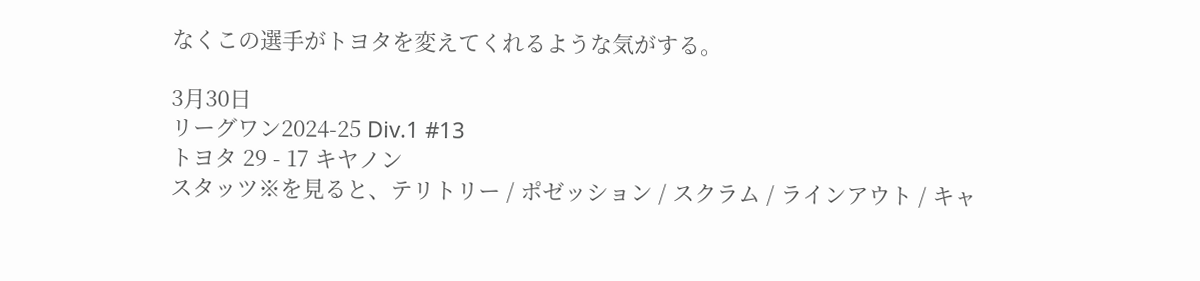なくこの選手がトヨタを変えてくれるような気がする。

3月30日
リーグワン2024-25 Div.1 #13
トヨタ 29 - 17 キヤノン
スタッツ※を見ると、テリトリー / ポゼッション / スクラム / ラインアウト / キャ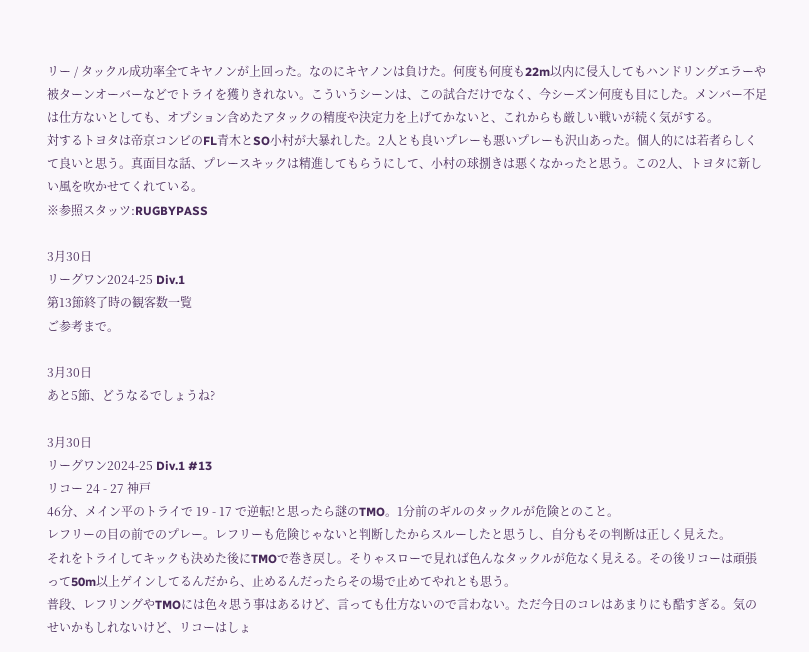リー / タックル成功率全てキヤノンが上回った。なのにキヤノンは負けた。何度も何度も22m以内に侵入してもハンドリングエラーや被ターンオーバーなどでトライを獲りきれない。こういうシーンは、この試合だけでなく、今シーズン何度も目にした。メンバー不足は仕方ないとしても、オプション含めたアタックの精度や決定力を上げてかないと、これからも厳しい戦いが続く気がする。
対するトヨタは帝京コンビのFL青木とSO小村が大暴れした。2人とも良いプレーも悪いプレーも沢山あった。個人的には若者らしくて良いと思う。真面目な話、プレースキックは精進してもらうにして、小村の球捌きは悪くなかったと思う。この2人、トヨタに新しい風を吹かせてくれている。
※参照スタッツ:RUGBYPASS

3月30日
リーグワン2024-25 Div.1
第13節終了時の観客数一覧
ご参考まで。

3月30日
あと5節、どうなるでしょうね?

3月30日
リーグワン2024-25 Div.1 #13
リコー 24 - 27 神戸
46分、メイン平のトライで 19 - 17 で逆転!と思ったら謎のTMO。1分前のギルのタックルが危険とのこと。
レフリーの目の前でのプレー。レフリーも危険じゃないと判断したからスルーしたと思うし、自分もその判断は正しく見えた。
それをトライしてキックも決めた後にTMOで巻き戻し。そりゃスローで見れば色んなタックルが危なく見える。その後リコーは頑張って50m以上ゲインしてるんだから、止めるんだったらその場で止めてやれとも思う。
普段、レフリングやTMOには色々思う事はあるけど、言っても仕方ないので言わない。ただ今日のコレはあまりにも酷すぎる。気のせいかもしれないけど、リコーはしょ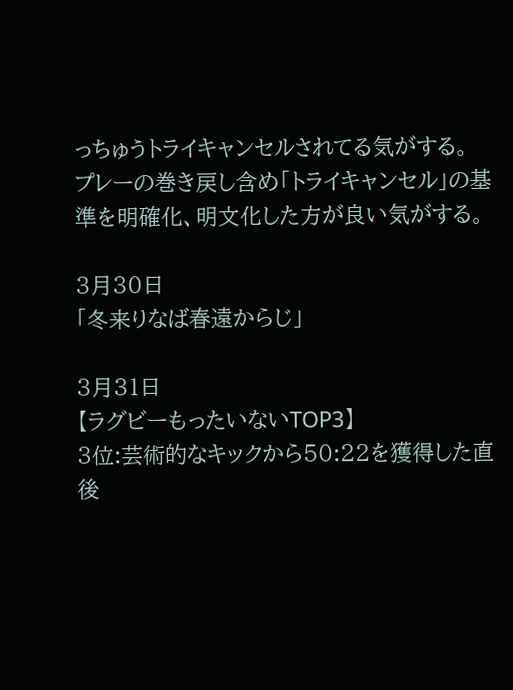っちゅうトライキャンセルされてる気がする。
プレーの巻き戻し含め「トライキャンセル」の基準を明確化、明文化した方が良い気がする。

3月30日
「冬来りなば春遠からじ」

3月31日
【ラグビーもったいないTOP3】
3位:芸術的なキックから50:22を獲得した直後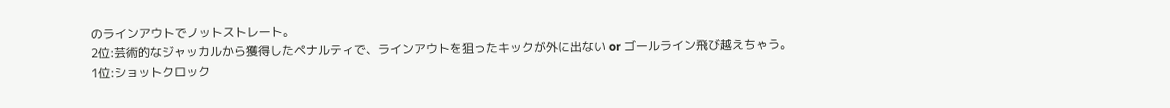のラインアウトでノットストレート。
2位:芸術的なジャッカルから獲得したペナルティで、ラインアウトを狙ったキックが外に出ない or ゴールライン飛び越えちゃう。
1位:ショットクロック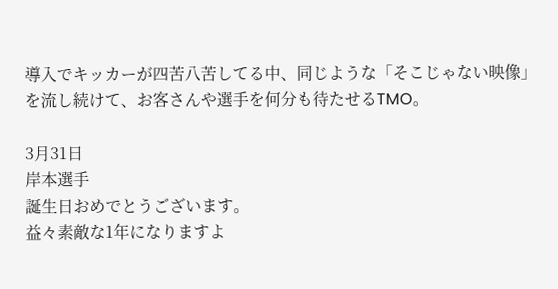導入でキッカーが四苦八苦してる中、同じような「そこじゃない映像」を流し続けて、お客さんや選手を何分も待たせるTMO。

3月31日
岸本選手
誕生日おめでとうございます。
益々素敵な1年になりますよ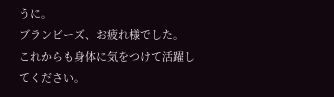うに。
ブランビーズ、お疲れ様でした。
これからも身体に気をつけて活躍してください。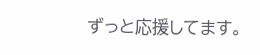ずっと応援してます。